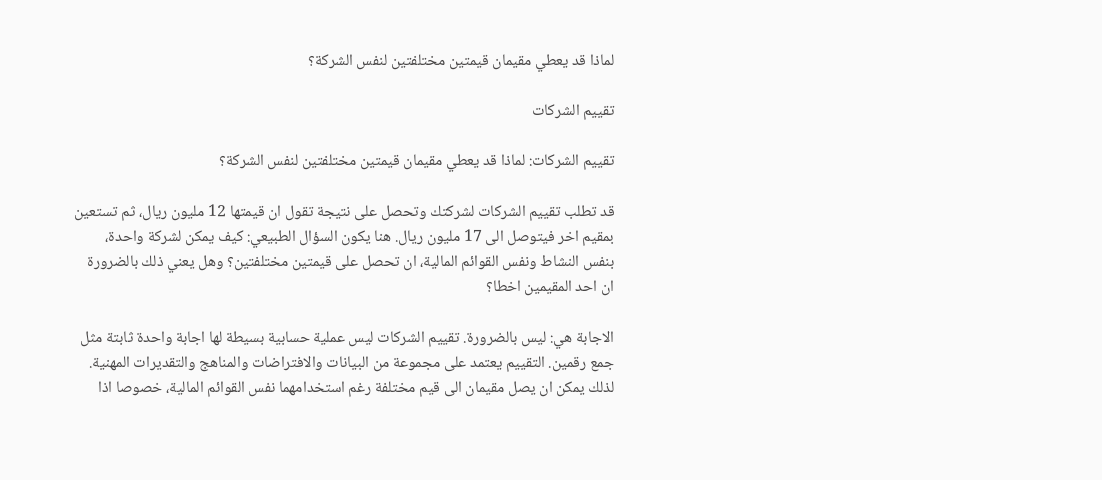لماذا قد يعطي مقيمان قيمتين مختلفتين لنفس الشركة؟

تقييم الشركات

تقييم الشركات: لماذا قد يعطي مقيمان قيمتين مختلفتين لنفس الشركة؟

قد تطلب تقييم الشركات لشركتك وتحصل على نتيجة تقول ان قيمتها 12 مليون ريال، ثم تستعين بمقيم اخر فيتوصل الى 17 مليون ريال. هنا يكون السؤال الطبيعي: كيف يمكن لشركة واحدة، بنفس النشاط ونفس القوائم المالية، ان تحصل على قيمتين مختلفتين؟ وهل يعني ذلك بالضرورة ان احد المقيمين اخطا؟

الاجابة هي: ليس بالضرورة. تقييم الشركات ليس عملية حسابية بسيطة لها اجابة واحدة ثابتة مثل جمع رقمين. التقييم يعتمد على مجموعة من البيانات والافتراضات والمناهج والتقديرات المهنية. لذلك يمكن ان يصل مقيمان الى قيم مختلفة رغم استخدامهما نفس القوائم المالية، خصوصا اذا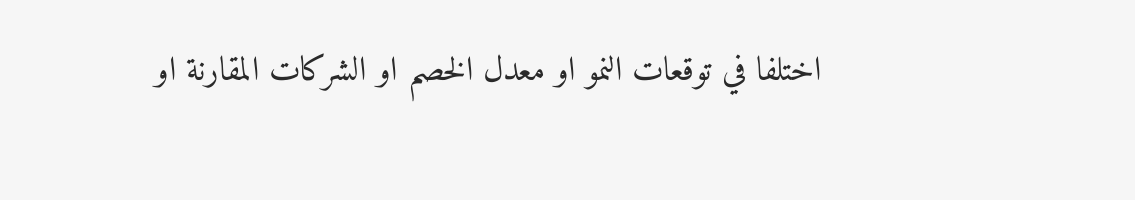اختلفا في توقعات النمو او معدل الخصم او الشركات المقارنة او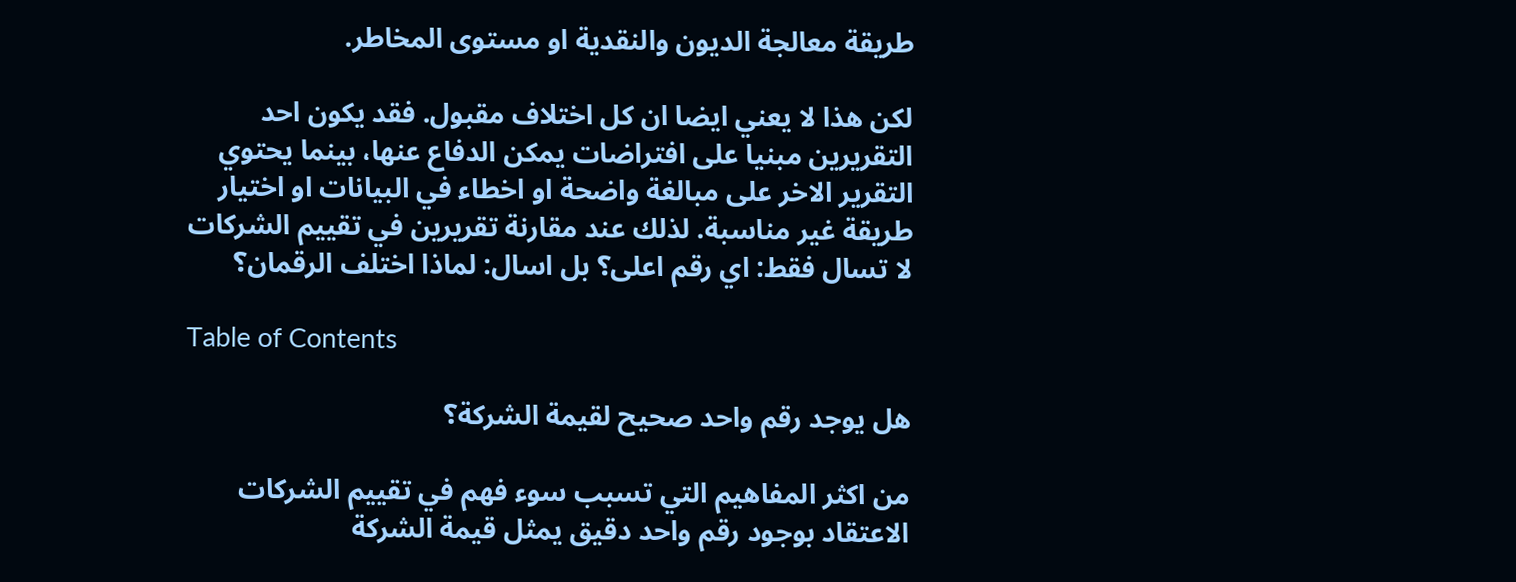طريقة معالجة الديون والنقدية او مستوى المخاطر.

لكن هذا لا يعني ايضا ان كل اختلاف مقبول. فقد يكون احد التقريرين مبنيا على افتراضات يمكن الدفاع عنها، بينما يحتوي التقرير الاخر على مبالغة واضحة او اخطاء في البيانات او اختيار طريقة غير مناسبة. لذلك عند مقارنة تقريرين في تقييم الشركات لا تسال فقط: اي رقم اعلى؟ بل اسال: لماذا اختلف الرقمان؟

Table of Contents

هل يوجد رقم واحد صحيح لقيمة الشركة؟

من اكثر المفاهيم التي تسبب سوء فهم في تقييم الشركات الاعتقاد بوجود رقم واحد دقيق يمثل قيمة الشركة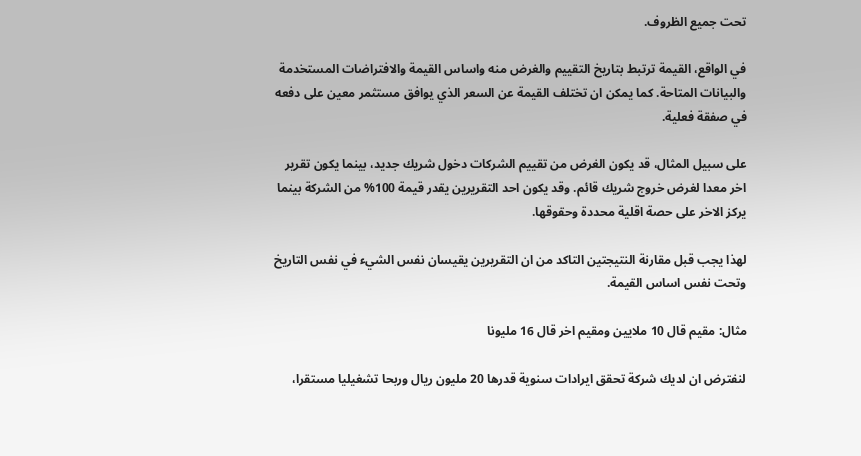تحت جميع الظروف.

في الواقع، القيمة ترتبط بتاريخ التقييم والغرض منه واساس القيمة والافتراضات المستخدمة والبيانات المتاحة. كما يمكن ان تختلف القيمة عن السعر الذي يوافق مستثمر معين على دفعه في صفقة فعلية.

على سبيل المثال، قد يكون الغرض من تقييم الشركات دخول شريك جديد، بينما يكون تقرير اخر معدا لغرض خروج شريك قائم. وقد يكون احد التقريرين يقدر قيمة 100% من الشركة بينما يركز الاخر على حصة اقلية محددة وحقوقها.

لهذا يجب قبل مقارنة النتيجتين التاكد من ان التقريرين يقيسان نفس الشيء في نفس التاريخ وتحت نفس اساس القيمة.

مثال: مقيم قال 10 ملايين ومقيم اخر قال 16 مليونا

لنفترض ان لديك شركة تحقق ايرادات سنوية قدرها 20 مليون ريال وربحا تشغيليا مستقرا،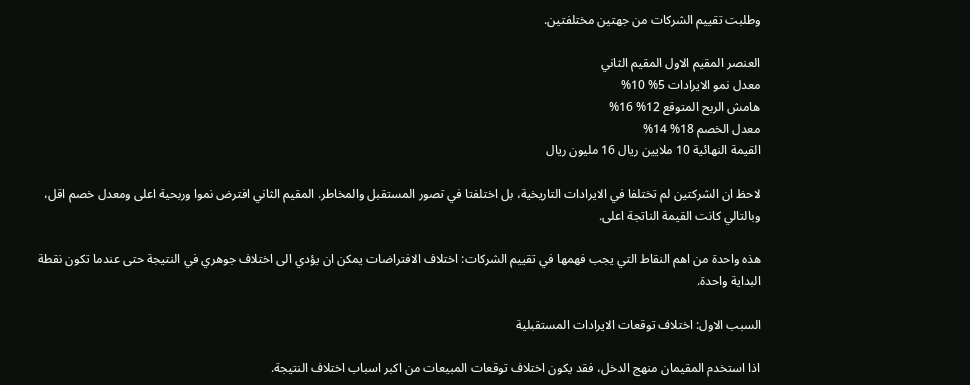وطلبت تقييم الشركات من جهتين مختلفتين.

العنصر المقيم الاول المقيم الثاني
معدل نمو الايرادات 5% 10%
هامش الربح المتوقع 12% 16%
معدل الخصم 18% 14%
القيمة النهائية 10 ملايين ريال 16 مليون ريال

لاحظ ان الشركتين لم تختلفا في الايرادات التاريخية، بل اختلفتا في تصور المستقبل والمخاطر. المقيم الثاني افترض نموا وربحية اعلى ومعدل خصم اقل، وبالتالي كانت القيمة الناتجة اعلى.

هذه واحدة من اهم النقاط التي يجب فهمها في تقييم الشركات: اختلاف الافتراضات يمكن ان يؤدي الى اختلاف جوهري في النتيجة حتى عندما تكون نقطة البداية واحدة.

السبب الاول: اختلاف توقعات الايرادات المستقبلية

اذا استخدم المقيمان منهج الدخل، فقد يكون اختلاف توقعات المبيعات من اكبر اسباب اختلاف النتيجة.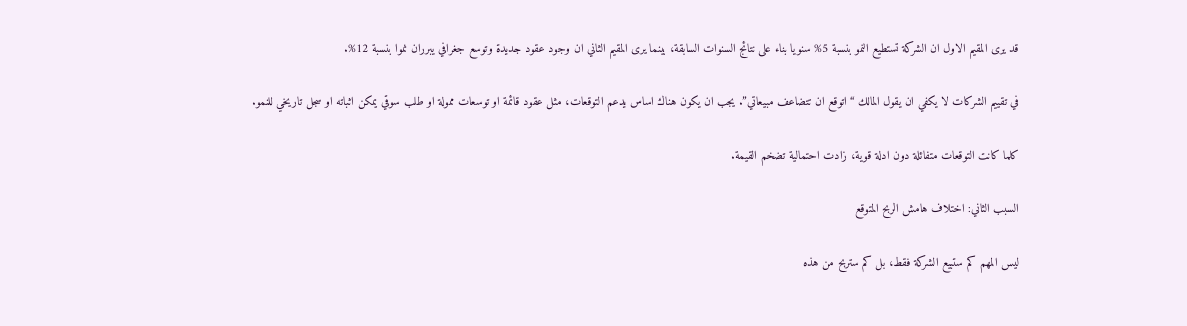قد يرى المقيم الاول ان الشركة تستطيع النمو بنسبة 5% سنويا بناء على نتائج السنوات السابقة، بينما يرى المقيم الثاني ان وجود عقود جديدة وتوسع جغرافي يبرران نموا بنسبة 12%.

في تقييم الشركات لا يكفي ان يقول المالك “اتوقع ان تتضاعف مبيعاتي”. يجب ان يكون هناك اساس يدعم التوقعات، مثل عقود قائمة او توسعات ممولة او طلب سوقي يمكن اثباته او سجل تاريخي للنمو.

كلما كانت التوقعات متفائلة دون ادلة قوية، زادت احتمالية تضخم القيمة.

السبب الثاني: اختلاف هامش الربح المتوقع

ليس المهم كم ستبيع الشركة فقط، بل كم ستربح من هذه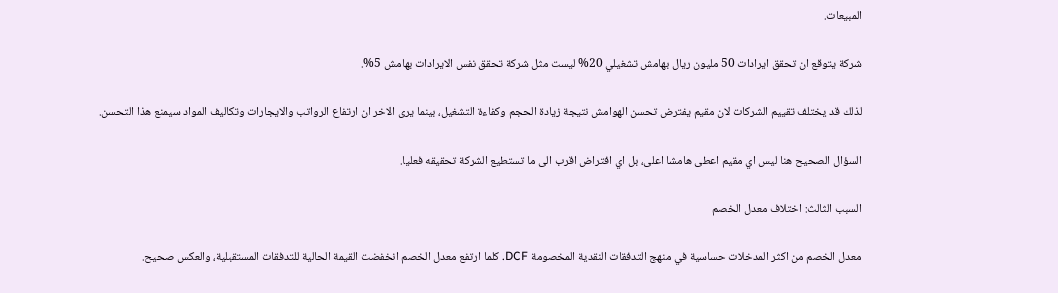المبيعات.

شركة يتوقع ان تحقق ايرادات 50 مليون ريال بهامش تشغيلي 20% ليست مثل شركة تحقق نفس الايرادات بهامش 5%.

لذلك قد يختلف تقييم الشركات لان مقيم يفترض تحسن الهوامش نتيجة زيادة الحجم وكفاءة التشغيل، بينما يرى الاخر ان ارتفاع الرواتب والايجارات وتكاليف المواد سيمنع هذا التحسن.

السؤال الصحيح هنا ليس اي مقيم اعطى هامشا اعلى، بل اي افتراض اقرب الى ما تستطيع الشركة تحقيقه فعليا.

السبب الثالث: اختلاف معدل الخصم

معدل الخصم من اكثر المدخلات حساسية في منهج التدفقات النقدية المخصومة DCF. كلما ارتفع معدل الخصم انخفضت القيمة الحالية للتدفقات المستقبلية، والعكس صحيح.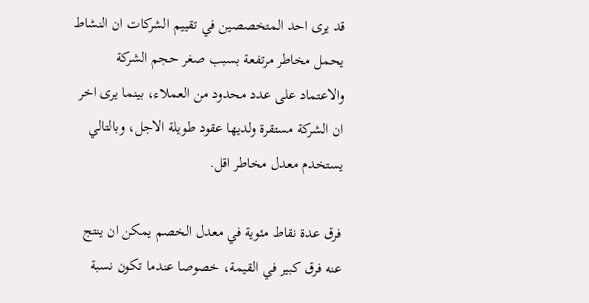قد يرى احد المتخصصين في تقييم الشركات ان النشاط يحمل مخاطر مرتفعة بسبب صغر حجم الشركة والاعتماد على عدد محدود من العملاء، بينما يرى اخر ان الشركة مستقرة ولديها عقود طويلة الاجل، وبالتالي يستخدم معدل مخاطر اقل.

فرق عدة نقاط مئوية في معدل الخصم يمكن ان ينتج عنه فرق كبير في القيمة، خصوصا عندما تكون نسبة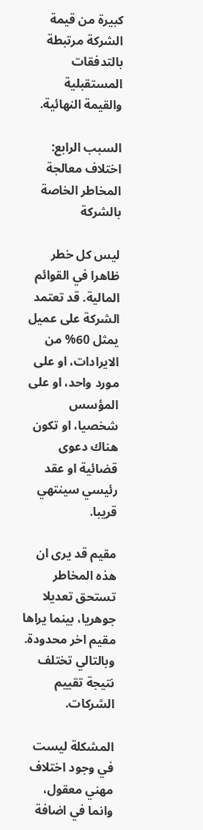كبيرة من قيمة الشركة مرتبطة بالتدفقات المستقبلية والقيمة النهائية.

السبب الرابع: اختلاف معالجة المخاطر الخاصة بالشركة

ليس كل خطر ظاهرا في القوائم المالية. قد تعتمد الشركة على عميل يمثل 60% من الايرادات، او على مورد واحد، او على المؤسس شخصيا، او تكون هناك دعوى قضائية او عقد رئيسي سينتهي قريبا.

مقيم قد يرى ان هذه المخاطر تستحق تعديلا جوهريا، بينما يراها مقيم اخر محدودة. وبالتالي تختلف نتيجة تقييم الشركات.

المشكلة ليست في وجود اختلاف مهني معقول، وانما في اضافة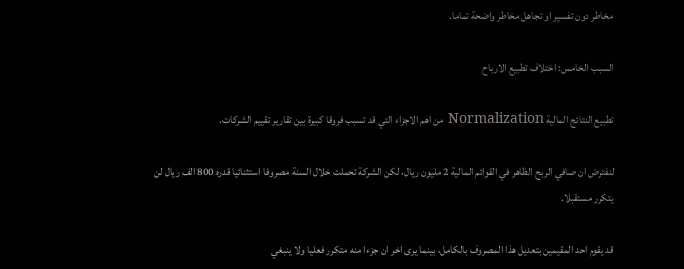مخاطر دون تفسير او تجاهل مخاطر واضحة تماما.

السبب الخامس: اختلاف تطبيع الارباح

تطبيع النتائج المالية Normalization من اهم الاجزاء التي قد تسبب فروقا كبيرة بين تقارير تقييم الشركات.

لنفترض ان صافي الربح الظاهر في القوائم المالية 2 مليون ريال، لكن الشركة تحملت خلال السنة مصروفا استثنائيا قدره 800 الف ريال لن يتكرر مستقبلا.

قد يقوم احد المقيمين بتعديل هذا المصروف بالكامل، بينما يرى اخر ان جزءا منه متكرر فعليا ولا ينبغي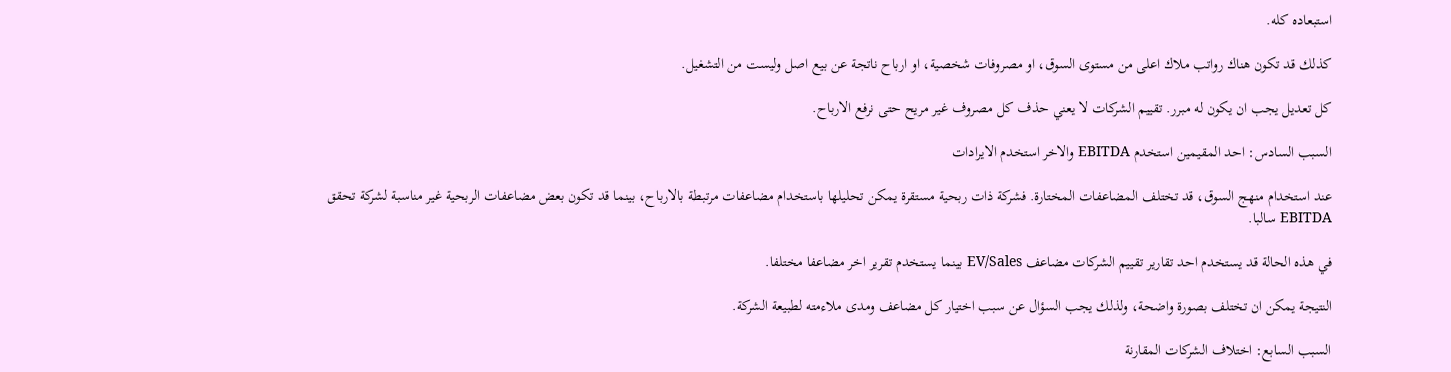استبعاده كله.

كذلك قد تكون هناك رواتب ملاك اعلى من مستوى السوق، او مصروفات شخصية، او ارباح ناتجة عن بيع اصل وليست من التشغيل.

كل تعديل يجب ان يكون له مبرر. تقييم الشركات لا يعني حذف كل مصروف غير مريح حتى نرفع الارباح.

السبب السادس: احد المقيمين استخدم EBITDA والاخر استخدم الايرادات

عند استخدام منهج السوق، قد تختلف المضاعفات المختارة. فشركة ذات ربحية مستقرة يمكن تحليلها باستخدام مضاعفات مرتبطة بالارباح، بينما قد تكون بعض مضاعفات الربحية غير مناسبة لشركة تحقق EBITDA سالبا.

في هذه الحالة قد يستخدم احد تقارير تقييم الشركات مضاعف EV/Sales بينما يستخدم تقرير اخر مضاعفا مختلفا.

النتيجة يمكن ان تختلف بصورة واضحة، ولذلك يجب السؤال عن سبب اختيار كل مضاعف ومدى ملاءمته لطبيعة الشركة.

السبب السابع: اختلاف الشركات المقارنة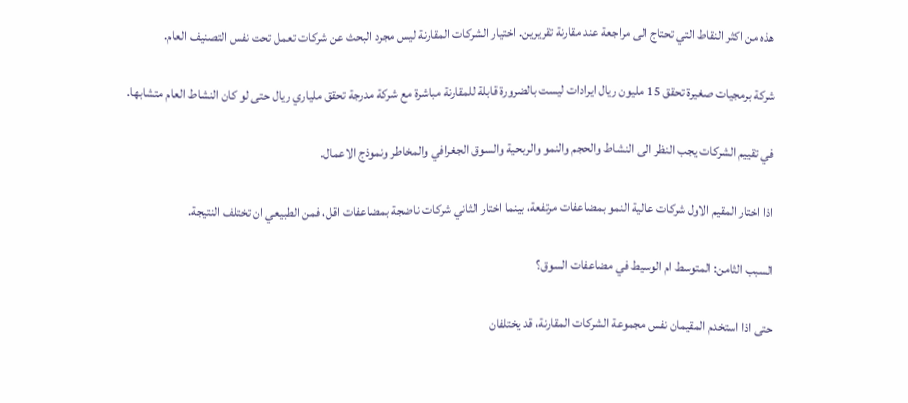هذه من اكثر النقاط التي تحتاج الى مراجعة عند مقارنة تقريرين. اختيار الشركات المقارنة ليس مجرد البحث عن شركات تعمل تحت نفس التصنيف العام.

شركة برمجيات صغيرة تحقق 15 مليون ريال ايرادات ليست بالضرورة قابلة للمقارنة مباشرة مع شركة مدرجة تحقق ملياري ريال حتى لو كان النشاط العام متشابها.

في تقييم الشركات يجب النظر الى النشاط والحجم والنمو والربحية والسوق الجغرافي والمخاطر ونموذج الاعمال.

اذا اختار المقيم الاول شركات عالية النمو بمضاعفات مرتفعة، بينما اختار الثاني شركات ناضجة بمضاعفات اقل، فمن الطبيعي ان تختلف النتيجة.

السبب الثامن: المتوسط ام الوسيط في مضاعفات السوق؟

حتى اذا استخدم المقيمان نفس مجموعة الشركات المقارنة، قد يختلفان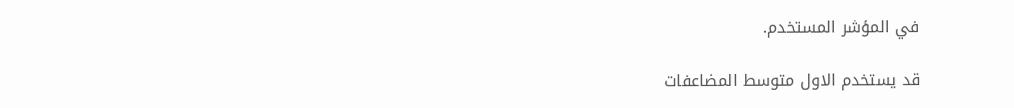في المؤشر المستخدم.

قد يستخدم الاول متوسط المضاعفات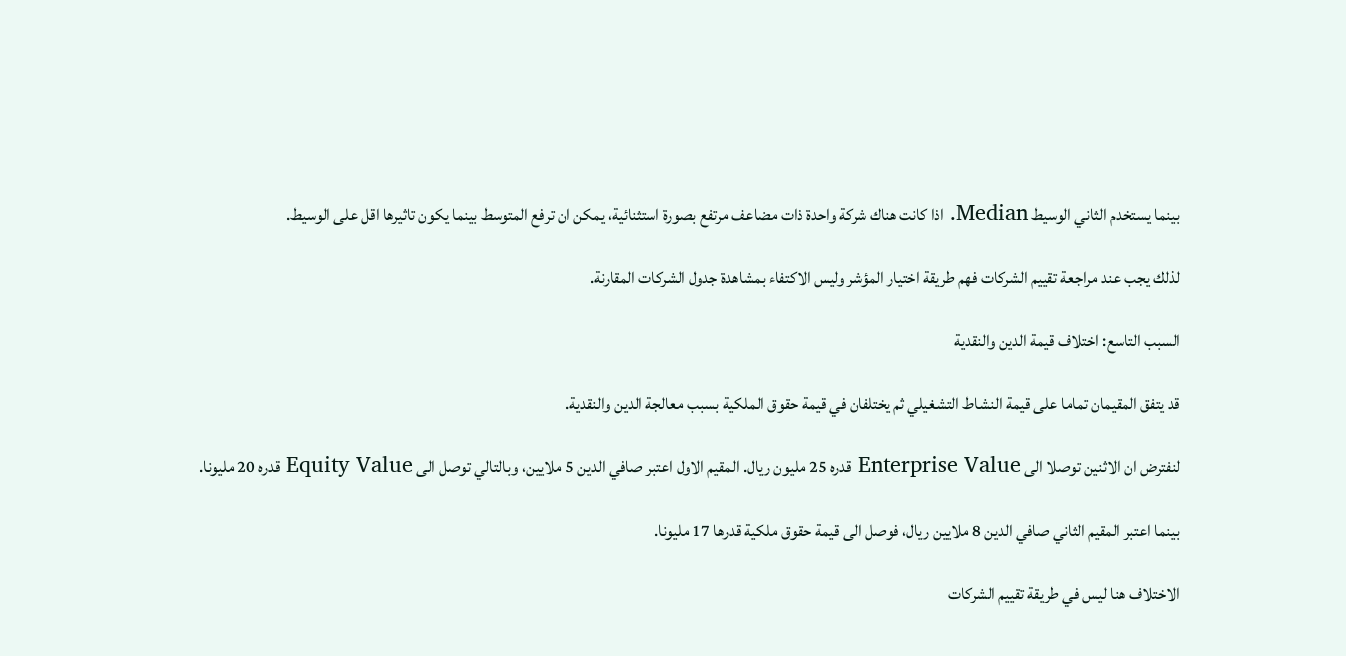بينما يستخدم الثاني الوسيط Median. اذا كانت هناك شركة واحدة ذات مضاعف مرتفع بصورة استثنائية، يمكن ان ترفع المتوسط بينما يكون تاثيرها اقل على الوسيط.

لذلك يجب عند مراجعة تقييم الشركات فهم طريقة اختيار المؤشر وليس الاكتفاء بمشاهدة جدول الشركات المقارنة.

السبب التاسع: اختلاف قيمة الدين والنقدية

قد يتفق المقيمان تماما على قيمة النشاط التشغيلي ثم يختلفان في قيمة حقوق الملكية بسبب معالجة الدين والنقدية.

لنفترض ان الاثنين توصلا الى Enterprise Value قدره 25 مليون ريال. المقيم الاول اعتبر صافي الدين 5 ملايين، وبالتالي توصل الى Equity Value قدره 20 مليونا.

بينما اعتبر المقيم الثاني صافي الدين 8 ملايين ريال، فوصل الى قيمة حقوق ملكية قدرها 17 مليونا.

الاختلاف هنا ليس في طريقة تقييم الشركات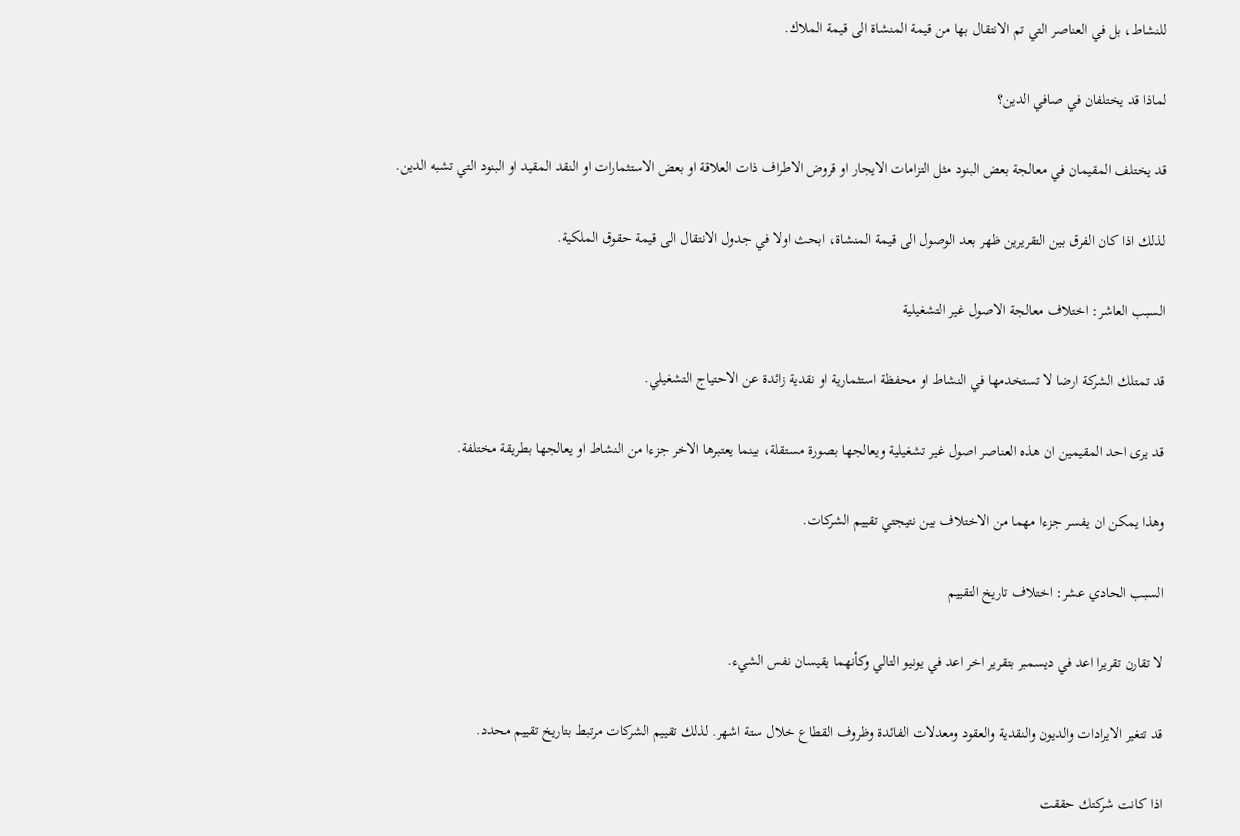للنشاط، بل في العناصر التي تم الانتقال بها من قيمة المنشاة الى قيمة الملاك.

لماذا قد يختلفان في صافي الدين؟

قد يختلف المقيمان في معالجة بعض البنود مثل التزامات الايجار او قروض الاطراف ذات العلاقة او بعض الاستثمارات او النقد المقيد او البنود التي تشبه الدين.

لذلك اذا كان الفرق بين التقريرين ظهر بعد الوصول الى قيمة المنشاة، ابحث اولا في جدول الانتقال الى قيمة حقوق الملكية.

السبب العاشر: اختلاف معالجة الاصول غير التشغيلية

قد تمتلك الشركة ارضا لا تستخدمها في النشاط او محفظة استثمارية او نقدية زائدة عن الاحتياج التشغيلي.

قد يرى احد المقيمين ان هذه العناصر اصول غير تشغيلية ويعالجها بصورة مستقلة، بينما يعتبرها الاخر جزءا من النشاط او يعالجها بطريقة مختلفة.

وهذا يمكن ان يفسر جزءا مهما من الاختلاف بين نتيجتي تقييم الشركات.

السبب الحادي عشر: اختلاف تاريخ التقييم

لا تقارن تقريرا اعد في ديسمبر بتقرير اخر اعد في يونيو التالي وكأنهما يقيسان نفس الشيء.

قد تتغير الايرادات والديون والنقدية والعقود ومعدلات الفائدة وظروف القطاع خلال ستة اشهر. لذلك تقييم الشركات مرتبط بتاريخ تقييم محدد.

اذا كانت شركتك حققت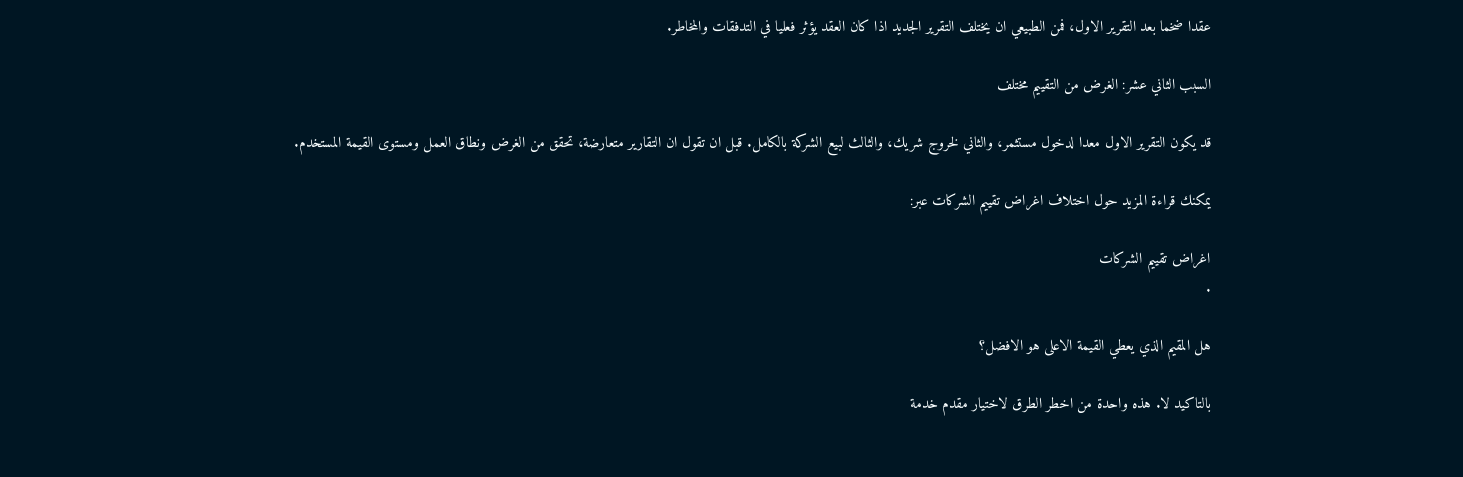عقدا ضخما بعد التقرير الاول، فمن الطبيعي ان يختلف التقرير الجديد اذا كان العقد يؤثر فعليا في التدفقات والمخاطر.

السبب الثاني عشر: الغرض من التقييم مختلف

قد يكون التقرير الاول معدا لدخول مستثمر، والثاني لخروج شريك، والثالث لبيع الشركة بالكامل. قبل ان تقول ان التقارير متعارضة، تحقق من الغرض ونطاق العمل ومستوى القيمة المستخدم.

يمكنك قراءة المزيد حول اختلاف اغراض تقييم الشركات عبر:

اغراض تقييم الشركات
.

هل المقيم الذي يعطي القيمة الاعلى هو الافضل؟

بالتاكيد لا. هذه واحدة من اخطر الطرق لاختيار مقدم خدمة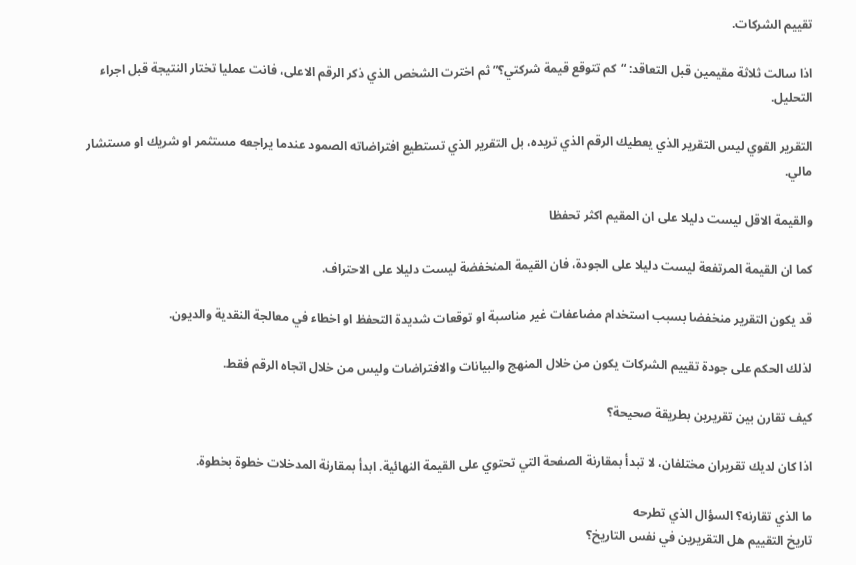تقييم الشركات.

اذا سالت ثلاثة مقيمين قبل التعاقد: “كم تتوقع قيمة شركتي؟” ثم اخترت الشخص الذي ذكر الرقم الاعلى، فانت عمليا تختار النتيجة قبل اجراء التحليل.

التقرير القوي ليس التقرير الذي يعطيك الرقم الذي تريده، بل التقرير الذي تستطيع افتراضاته الصمود عندما يراجعه مستثمر او شريك او مستشار مالي.

والقيمة الاقل ليست دليلا على ان المقيم اكثر تحفظا

كما ان القيمة المرتفعة ليست دليلا على الجودة، فان القيمة المنخفضة ليست دليلا على الاحتراف.

قد يكون التقرير منخفضا بسبب استخدام مضاعفات غير مناسبة او توقعات شديدة التحفظ او اخطاء في معالجة النقدية والديون.

لذلك الحكم على جودة تقييم الشركات يكون من خلال المنهج والبيانات والافتراضات وليس من خلال اتجاه الرقم فقط.

كيف تقارن بين تقريرين بطريقة صحيحة؟

اذا كان لديك تقريران مختلفان، لا تبدأ بمقارنة الصفحة التي تحتوي على القيمة النهائية. ابدأ بمقارنة المدخلات خطوة بخطوة.

ما الذي تقارنه؟ السؤال الذي تطرحه
تاريخ التقييم هل التقريرين في نفس التاريخ؟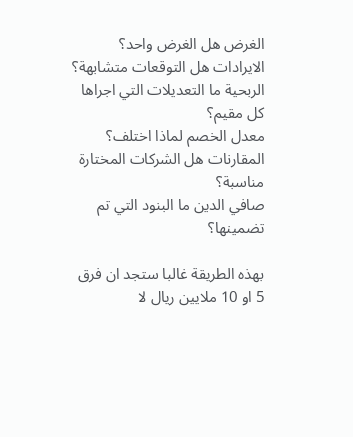الغرض هل الغرض واحد؟
الايرادات هل التوقعات متشابهة؟
الربحية ما التعديلات التي اجراها كل مقيم؟
معدل الخصم لماذا اختلف؟
المقارنات هل الشركات المختارة مناسبة؟
صافي الدين ما البنود التي تم تضمينها؟

بهذه الطريقة غالبا ستجد ان فرق 5 او 10 ملايين ريال لا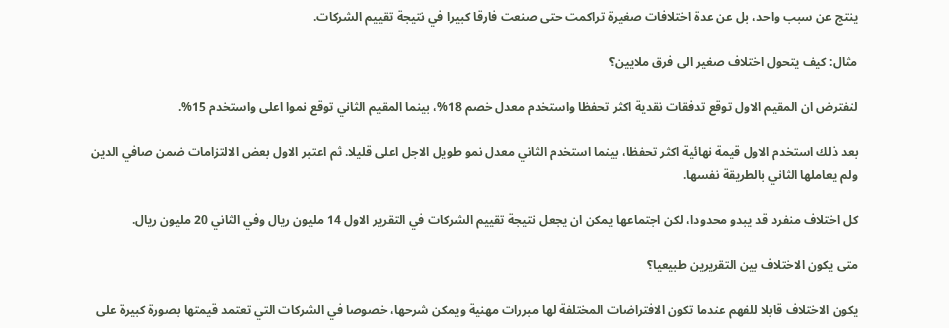ينتج عن سبب واحد، بل عن عدة اختلافات صغيرة تراكمت حتى صنعت فارقا كبيرا في نتيجة تقييم الشركات.

مثال: كيف يتحول اختلاف صغير الى فرق ملايين؟

لنفترض ان المقيم الاول توقع تدفقات نقدية اكثر تحفظا واستخدم معدل خصم 18%، بينما المقيم الثاني توقع نموا اعلى واستخدم 15%.

بعد ذلك استخدم الاول قيمة نهائية اكثر تحفظا، بينما استخدم الثاني معدل نمو طويل الاجل اعلى قليلا. ثم اعتبر الاول بعض الالتزامات ضمن صافي الدين ولم يعاملها الثاني بالطريقة نفسها.

كل اختلاف منفرد قد يبدو محدودا، لكن اجتماعها يمكن ان يجعل نتيجة تقييم الشركات في التقرير الاول 14 مليون ريال وفي الثاني 20 مليون ريال.

متى يكون الاختلاف بين التقريرين طبيعيا؟

يكون الاختلاف قابلا للفهم عندما تكون الافتراضات المختلفة لها مبررات مهنية ويمكن شرحها، خصوصا في الشركات التي تعتمد قيمتها بصورة كبيرة على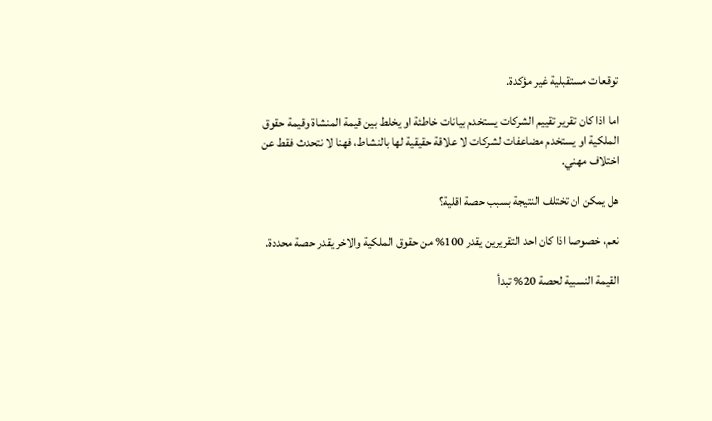توقعات مستقبلية غير مؤكدة.

اما اذا كان تقرير تقييم الشركات يستخدم بيانات خاطئة او يخلط بين قيمة المنشاة وقيمة حقوق الملكية او يستخدم مضاعفات لشركات لا علاقة حقيقية لها بالنشاط، فهنا لا نتحدث فقط عن اختلاف مهني.

هل يمكن ان تختلف النتيجة بسبب حصة اقلية؟

نعم، خصوصا اذا كان احد التقريرين يقدر 100% من حقوق الملكية والاخر يقدر حصة محددة.

القيمة النسبية لحصة 20% تبدأ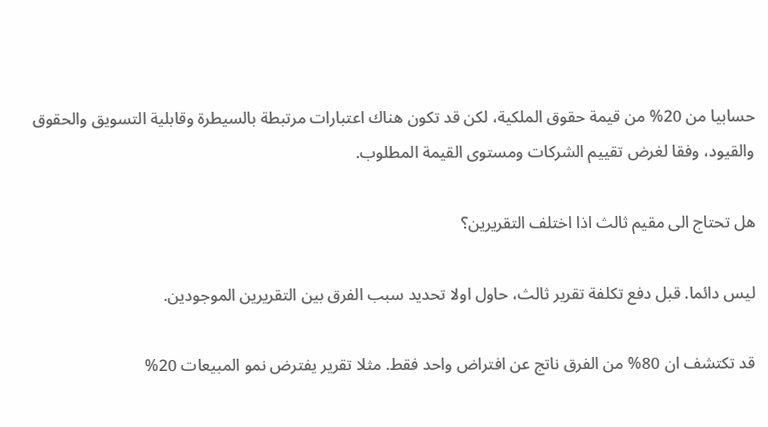حسابيا من 20% من قيمة حقوق الملكية، لكن قد تكون هناك اعتبارات مرتبطة بالسيطرة وقابلية التسويق والحقوق والقيود، وفقا لغرض تقييم الشركات ومستوى القيمة المطلوب.

هل تحتاج الى مقيم ثالث اذا اختلف التقريرين؟

ليس دائما. قبل دفع تكلفة تقرير ثالث، حاول اولا تحديد سبب الفرق بين التقريرين الموجودين.

قد تكتشف ان 80% من الفرق ناتج عن افتراض واحد فقط. مثلا تقرير يفترض نمو المبيعات 20%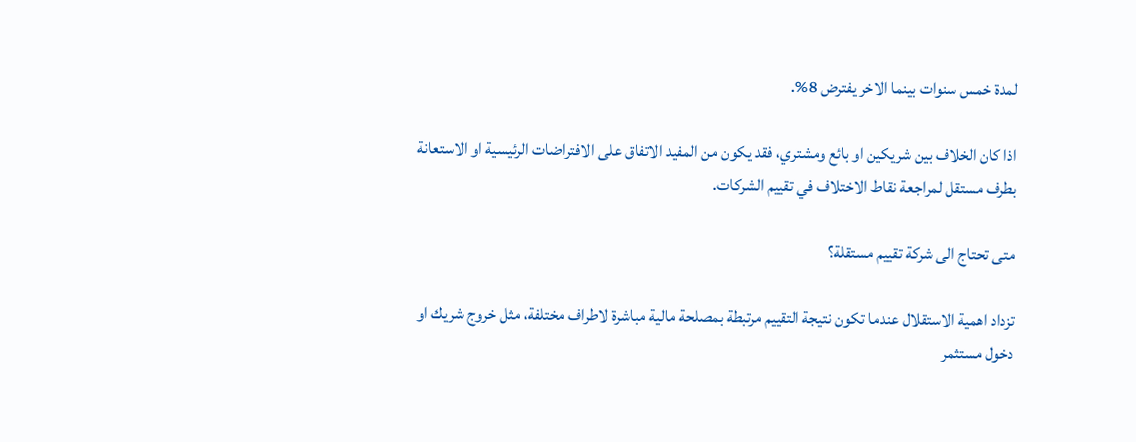لمدة خمس سنوات بينما الاخر يفترض 8%.

اذا كان الخلاف بين شريكين او بائع ومشتري، فقد يكون من المفيد الاتفاق على الافتراضات الرئيسية او الاستعانة بطرف مستقل لمراجعة نقاط الاختلاف في تقييم الشركات.

متى تحتاج الى شركة تقييم مستقلة؟

تزداد اهمية الاستقلال عندما تكون نتيجة التقييم مرتبطة بمصلحة مالية مباشرة لاطراف مختلفة، مثل خروج شريك او دخول مستثمر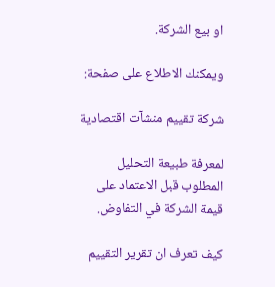او بيع الشركة.

ويمكنك الاطلاع على صفحة:

شركة تقييم منشآت اقتصادية

لمعرفة طبيعة التحليل المطلوب قبل الاعتماد على قيمة الشركة في التفاوض.

كيف تعرف ان تقرير التقييم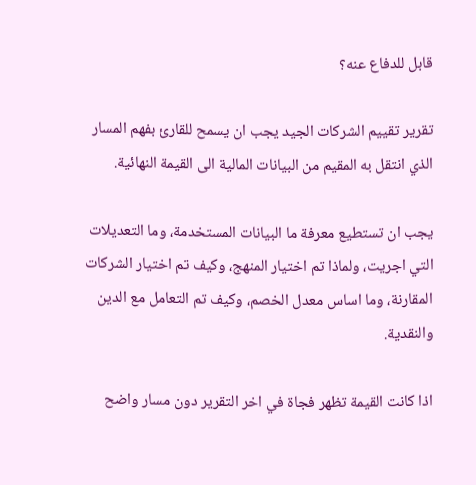قابل للدفاع عنه؟

تقرير تقييم الشركات الجيد يجب ان يسمح للقارئ بفهم المسار الذي انتقل به المقيم من البيانات المالية الى القيمة النهائية.

يجب ان تستطيع معرفة ما البيانات المستخدمة، وما التعديلات التي اجريت، ولماذا تم اختيار المنهج، وكيف تم اختيار الشركات المقارنة، وما اساس معدل الخصم، وكيف تم التعامل مع الدين والنقدية.

اذا كانت القيمة تظهر فجاة في اخر التقرير دون مسار واضح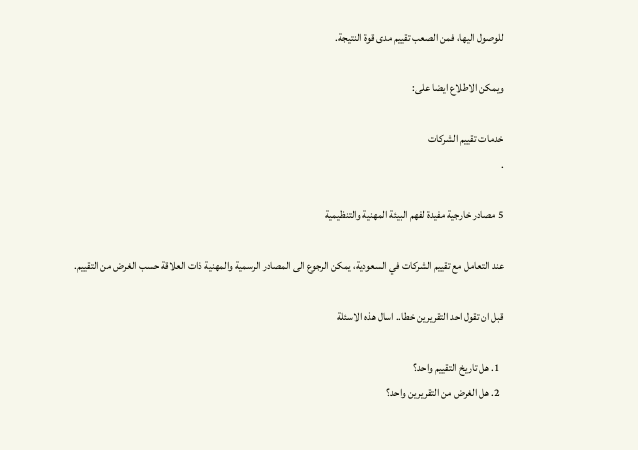للوصول اليها، فمن الصعب تقييم مدى قوة النتيجة.

ويمكن الاطلاع ايضا على:

خدمات تقييم الشركات
.

5 مصادر خارجية مفيدة لفهم البيئة المهنية والتنظيمية

عند التعامل مع تقييم الشركات في السعودية، يمكن الرجوع الى المصادر الرسمية والمهنية ذات العلاقة حسب الغرض من التقييم.

قبل ان تقول احد التقريرين خطا.. اسال هذه الاسئلة

  1. هل تاريخ التقييم واحد؟
  2. هل الغرض من التقريرين واحد؟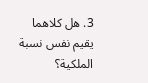3. هل كلاهما يقيم نفس نسبة الملكية؟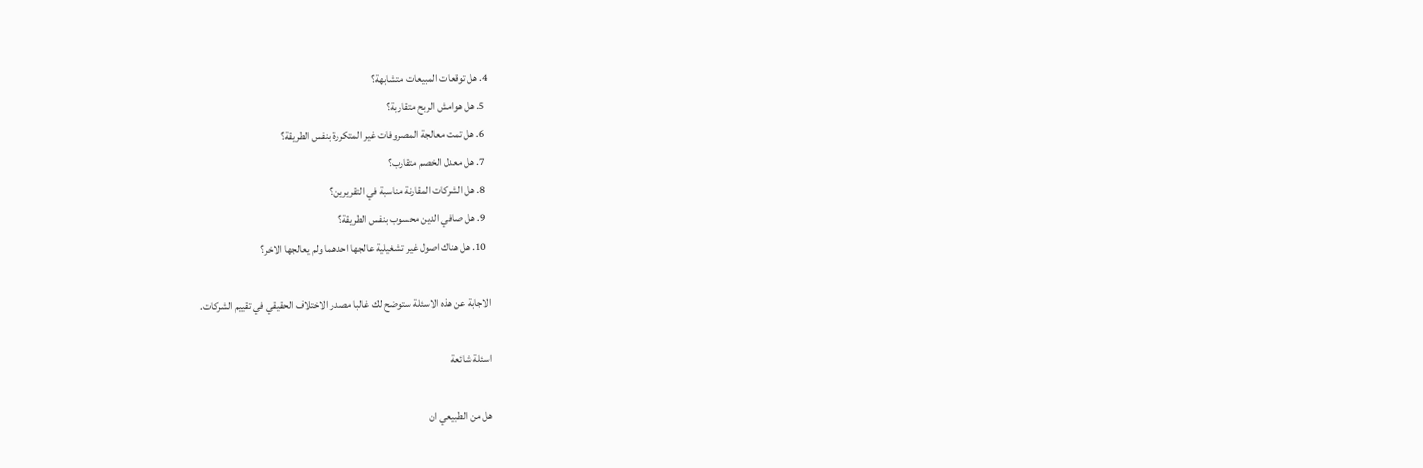4. هل توقعات المبيعات متشابهة؟
  5. هل هوامش الربح متقاربة؟
  6. هل تمت معالجة المصروفات غير المتكررة بنفس الطريقة؟
  7. هل معدل الخصم متقارب؟
  8. هل الشركات المقارنة مناسبة في التقريرين؟
  9. هل صافي الدين محسوب بنفس الطريقة؟
  10. هل هناك اصول غير تشغيلية عالجها احدهما ولم يعالجها الاخر؟

الاجابة عن هذه الاسئلة ستوضح لك غالبا مصدر الاختلاف الحقيقي في تقييم الشركات.

اسئلة شائعة

هل من الطبيعي ان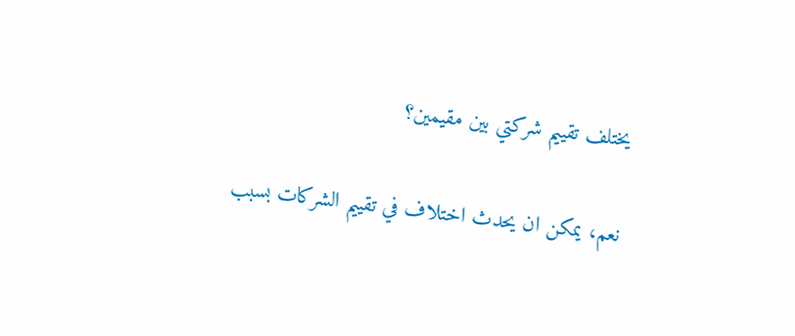يختلف تقييم شركتي بين مقيمين؟

نعم، يمكن ان يحدث اختلاف في تقييم الشركات بسبب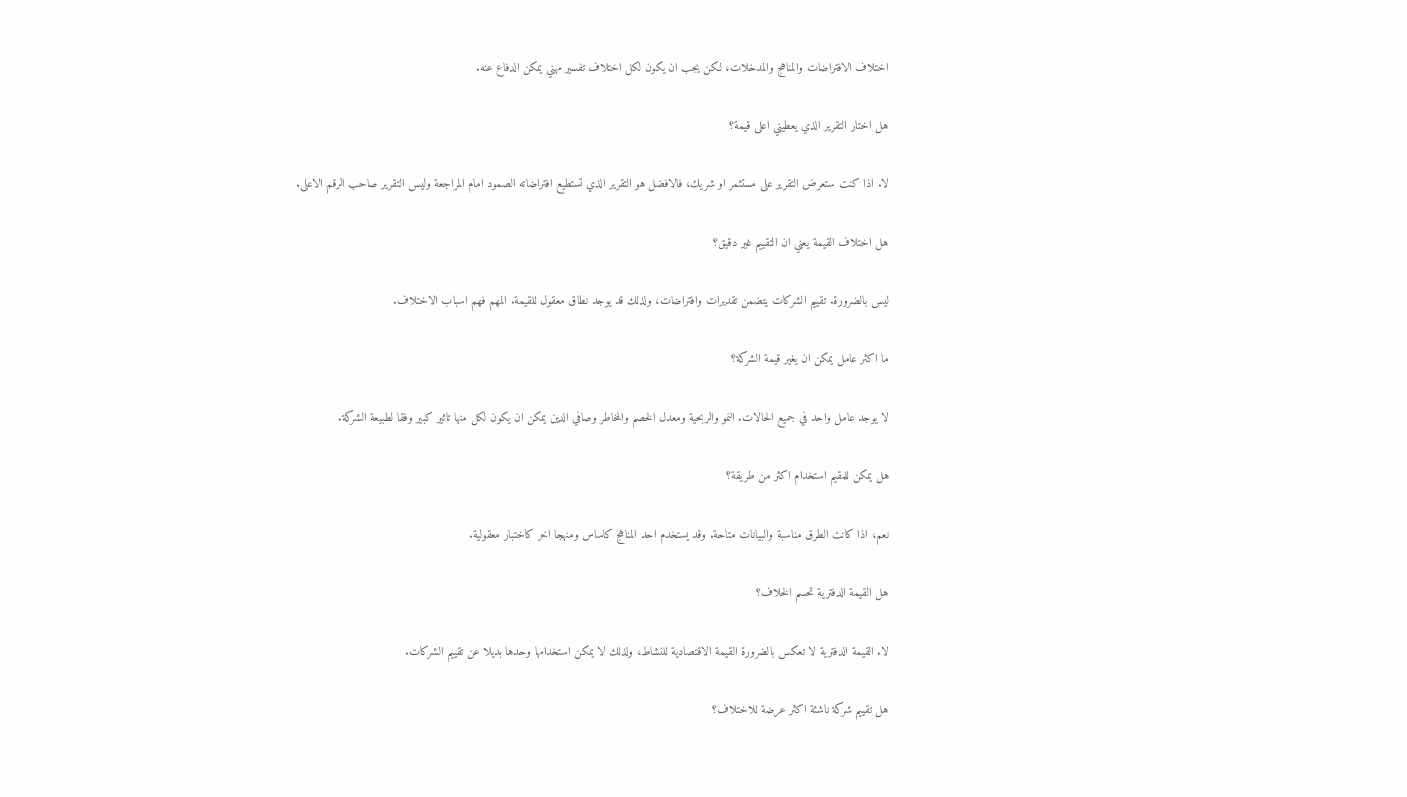اختلاف الافتراضات والمناهج والمدخلات، لكن يجب ان يكون لكل اختلاف تفسير مهني يمكن الدفاع عنه.

هل اختار التقرير الذي يعطيني اعلى قيمة؟

لا. اذا كنت ستعرض التقرير على مستثمر او شريك، فالافضل هو التقرير الذي تستطيع افتراضاته الصمود امام المراجعة وليس التقرير صاحب الرقم الاعلى.

هل اختلاف القيمة يعني ان التقييم غير دقيق؟

ليس بالضرورة. تقييم الشركات يتضمن تقديرات وافتراضات، ولذلك قد يوجد نطاق معقول للقيمة. المهم فهم اسباب الاختلاف.

ما اكثر عامل يمكن ان يغير قيمة الشركة؟

لا يوجد عامل واحد في جميع الحالات. النمو والربحية ومعدل الخصم والمخاطر وصافي الدين يمكن ان يكون لكل منها تاثير كبير وفقا لطبيعة الشركة.

هل يمكن للمقيم استخدام اكثر من طريقة؟

نعم، اذا كانت الطرق مناسبة والبيانات متاحة. وقد يستخدم احد المناهج كاساس ومنهجا اخر كاختبار معقولية.

هل القيمة الدفترية تحسم الخلاف؟

لا. القيمة الدفترية لا تعكس بالضرورة القيمة الاقتصادية للنشاط، ولذلك لا يمكن استخدامها وحدها بديلا عن تقييم الشركات.

هل تقييم شركة ناشئة اكثر عرضة للاختلاف؟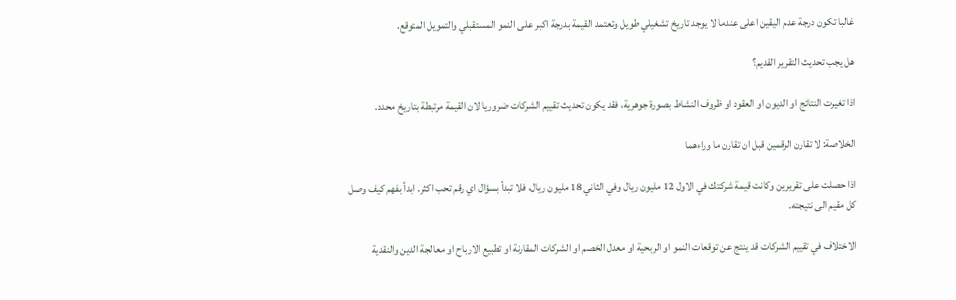غالبا تكون درجة عدم اليقين اعلى عندما لا يوجد تاريخ تشغيلي طويل وتعتمد القيمة بدرجة اكبر على النمو المستقبلي والتمويل المتوقع.

هل يجب تحديث التقرير القديم؟

اذا تغيرت النتائج او الديون او العقود او ظروف النشاط بصورة جوهرية، فقد يكون تحديث تقييم الشركات ضروريا لان القيمة مرتبطة بتاريخ محدد.

الخلاصة: لا تقارن الرقمين قبل ان تقارن ما وراءهما

اذا حصلت على تقريرين وكانت قيمة شركتك في الاول 12 مليون ريال وفي الثاني 18 مليون ريال، فلا تبدأ بسؤال اي رقم تحب اكثر. ابدأ بفهم كيف وصل كل مقيم الى نتيجته.

الاختلاف في تقييم الشركات قد ينتج عن توقعات النمو او الربحية او معدل الخصم او الشركات المقارنة او تطبيع الارباح او معالجة الدين والنقدية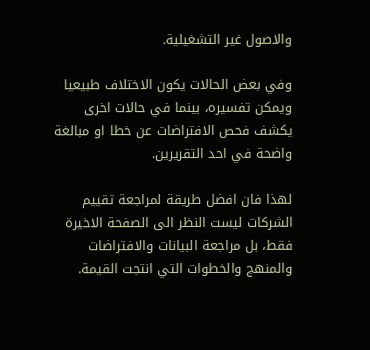والاصول غير التشغيلية.

وفي بعض الحالات يكون الاختلاف طبيعيا ويمكن تفسيره، بينما في حالات اخرى يكشف فحص الافتراضات عن خطا او مبالغة واضحة في احد التقريرين.

لهذا فان افضل طريقة لمراجعة تقييم الشركات ليست النظر الى الصفحة الاخيرة فقط، بل مراجعة البيانات والافتراضات والمنهج والخطوات التي انتجت القيمة.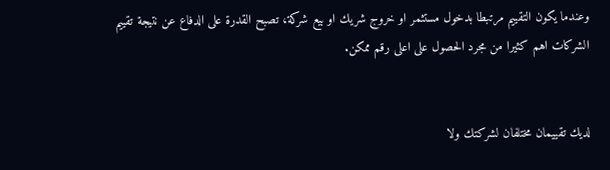وعندما يكون التقييم مرتبطا بدخول مستثمر او خروج شريك او بيع شركة، تصبح القدرة على الدفاع عن نتيجة تقييم الشركات اهم كثيرا من مجرد الحصول على اعلى رقم ممكن.


لديك تقييمان مختلفان لشركتك ولا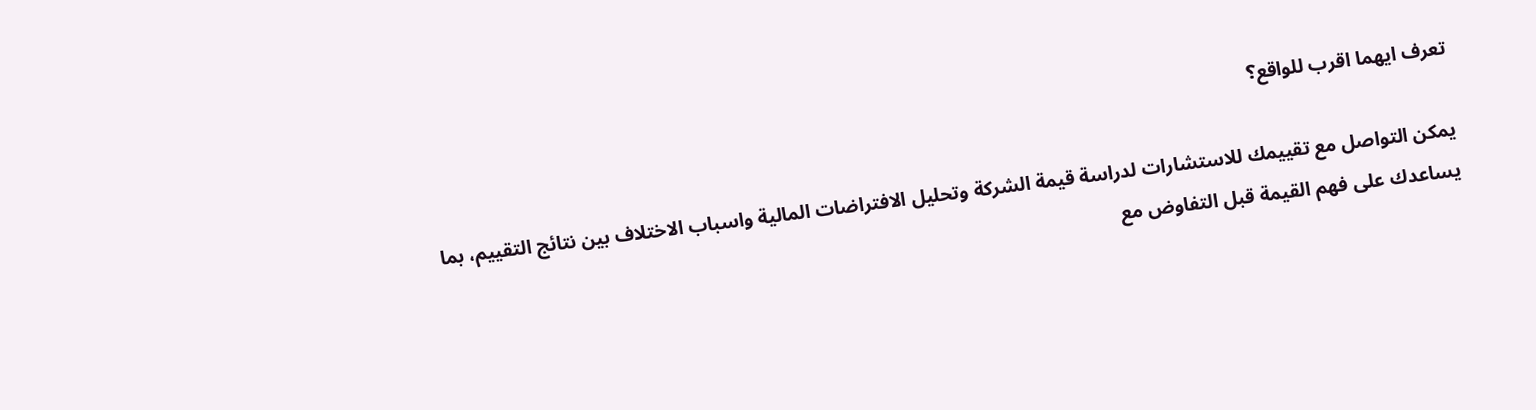تعرف ايهما اقرب للواقع؟

يمكن التواصل مع تقييمك للاستشارات لدراسة قيمة الشركة وتحليل الافتراضات المالية واسباب الاختلاف بين نتائج التقييم، بما يساعدك على فهم القيمة قبل التفاوض مع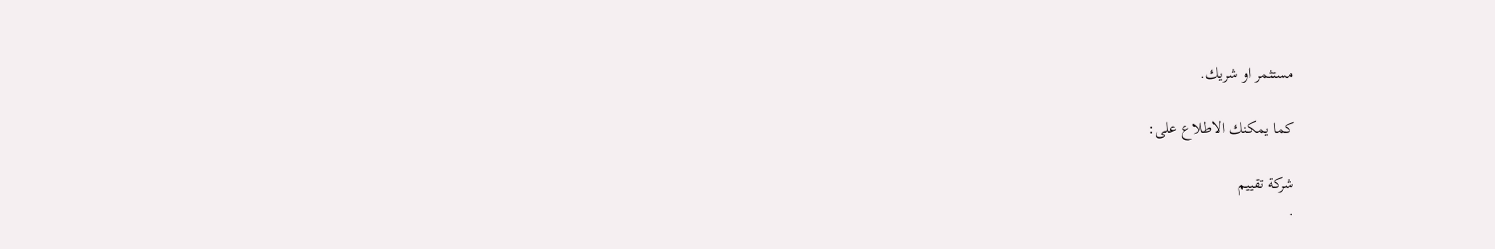مستثمر او شريك.

كما يمكنك الاطلاع على:

شركة تقييم
.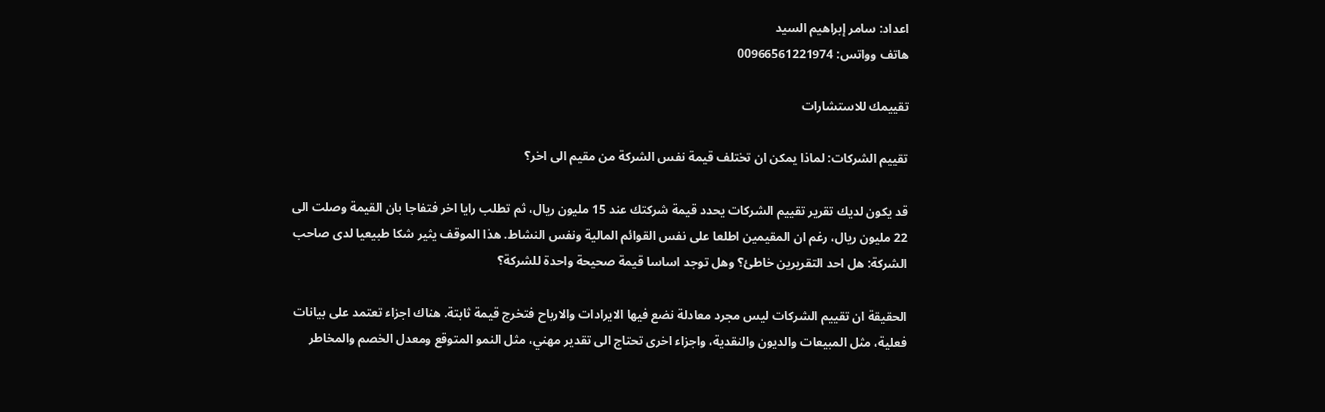اعداد: سامر إبراهيم السيد
هاتف وواتس: 00966561221974

تقييمك للاستشارات

تقييم الشركات: لماذا يمكن ان تختلف قيمة نفس الشركة من مقيم الى اخر؟

قد يكون لديك تقرير تقييم الشركات يحدد قيمة شركتك عند 15 مليون ريال، ثم تطلب رايا اخر فتفاجا بان القيمة وصلت الى 22 مليون ريال، رغم ان المقيمين اطلعا على نفس القوائم المالية ونفس النشاط. هذا الموقف يثير شكا طبيعيا لدى صاحب الشركة: هل احد التقريرين خاطئ؟ وهل توجد اساسا قيمة صحيحة واحدة للشركة؟

الحقيقة ان تقييم الشركات ليس مجرد معادلة نضع فيها الايرادات والارباح فتخرج قيمة ثابتة. هناك اجزاء تعتمد على بيانات فعلية، مثل المبيعات والديون والنقدية، واجزاء اخرى تحتاج الى تقدير مهني، مثل النمو المتوقع ومعدل الخصم والمخاطر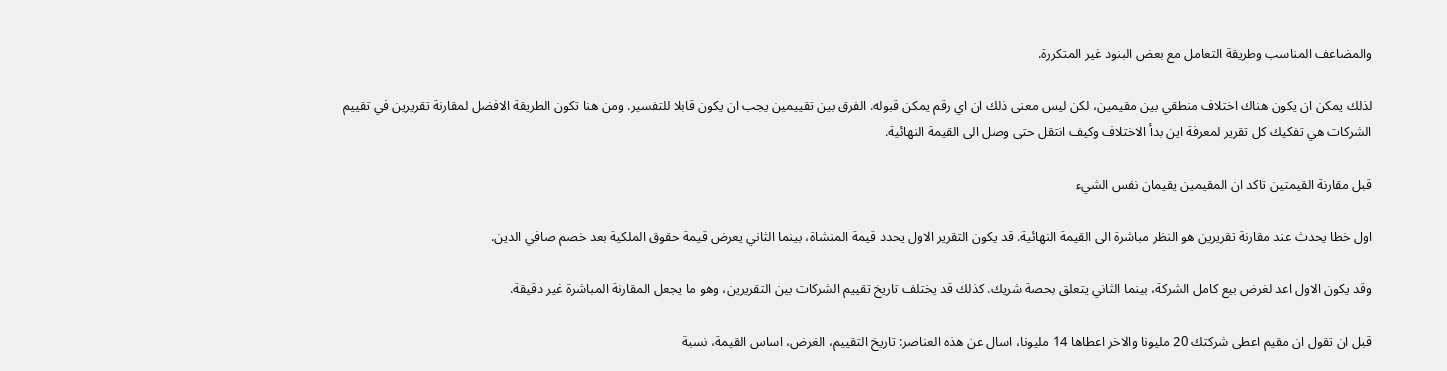والمضاعف المناسب وطريقة التعامل مع بعض البنود غير المتكررة.

لذلك يمكن ان يكون هناك اختلاف منطقي بين مقيمين، لكن ليس معنى ذلك ان اي رقم يمكن قبوله. الفرق بين تقييمين يجب ان يكون قابلا للتفسير. ومن هنا تكون الطريقة الافضل لمقارنة تقريرين في تقييم الشركات هي تفكيك كل تقرير لمعرفة اين بدأ الاختلاف وكيف انتقل حتى وصل الى القيمة النهائية.

قبل مقارنة القيمتين تاكد ان المقيمين يقيمان نفس الشيء

اول خطا يحدث عند مقارنة تقريرين هو النظر مباشرة الى القيمة النهائية. قد يكون التقرير الاول يحدد قيمة المنشاة، بينما الثاني يعرض قيمة حقوق الملكية بعد خصم صافي الدين.

وقد يكون الاول اعد لغرض بيع كامل الشركة، بينما الثاني يتعلق بحصة شريك. كذلك قد يختلف تاريخ تقييم الشركات بين التقريرين، وهو ما يجعل المقارنة المباشرة غير دقيقة.

قبل ان تقول ان مقيم اعطى شركتك 20 مليونا والاخر اعطاها 14 مليونا، اسال عن هذه العناصر: تاريخ التقييم، الغرض، اساس القيمة، نسبة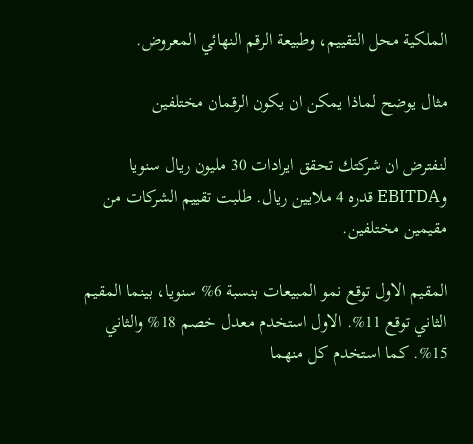الملكية محل التقييم، وطبيعة الرقم النهائي المعروض.

مثال يوضح لماذا يمكن ان يكون الرقمان مختلفين

لنفترض ان شركتك تحقق ايرادات 30 مليون ريال سنويا وEBITDA قدره 4 ملايين ريال. طلبت تقييم الشركات من مقيمين مختلفين.

المقيم الاول توقع نمو المبيعات بنسبة 6% سنويا، بينما المقيم الثاني توقع 11%. الاول استخدم معدل خصم 18% والثاني 15%. كما استخدم كل منهما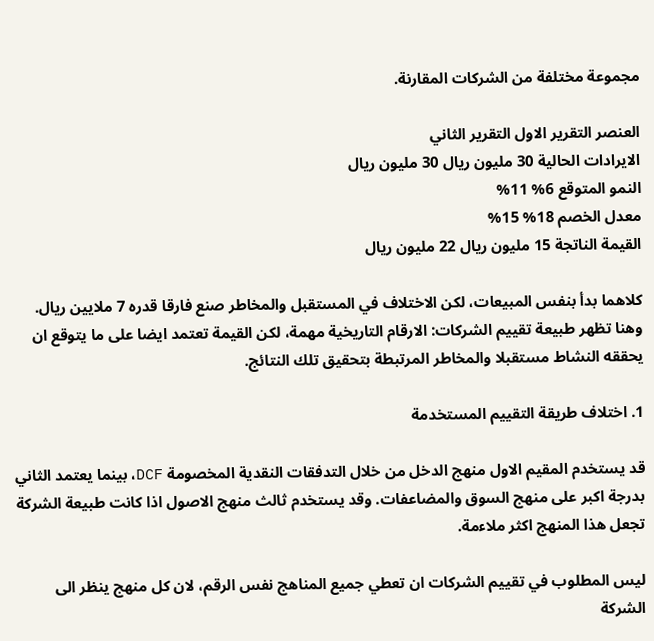مجموعة مختلفة من الشركات المقارنة.

العنصر التقرير الاول التقرير الثاني
الايرادات الحالية 30 مليون ريال 30 مليون ريال
النمو المتوقع 6% 11%
معدل الخصم 18% 15%
القيمة الناتجة 15 مليون ريال 22 مليون ريال

كلاهما بدأ بنفس المبيعات، لكن الاختلاف في المستقبل والمخاطر صنع فارقا قدره 7 ملايين ريال. وهنا تظهر طبيعة تقييم الشركات: الارقام التاريخية مهمة، لكن القيمة تعتمد ايضا على ما يتوقع ان يحققه النشاط مستقبلا والمخاطر المرتبطة بتحقيق تلك النتائج.

1. اختلاف طريقة التقييم المستخدمة

قد يستخدم المقيم الاول منهج الدخل من خلال التدفقات النقدية المخصومة DCF، بينما يعتمد الثاني بدرجة اكبر على منهج السوق والمضاعفات. وقد يستخدم ثالث منهج الاصول اذا كانت طبيعة الشركة تجعل هذا المنهج اكثر ملاءمة.

ليس المطلوب في تقييم الشركات ان تعطي جميع المناهج نفس الرقم، لان كل منهج ينظر الى الشركة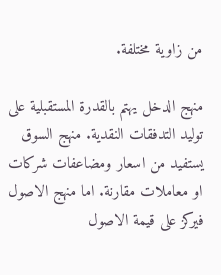من زاوية مختلفة.

منهج الدخل يهتم بالقدرة المستقبلية على توليد التدفقات النقدية. منهج السوق يستفيد من اسعار ومضاعفات شركات او معاملات مقارنة. اما منهج الاصول فيركز على قيمة الاصول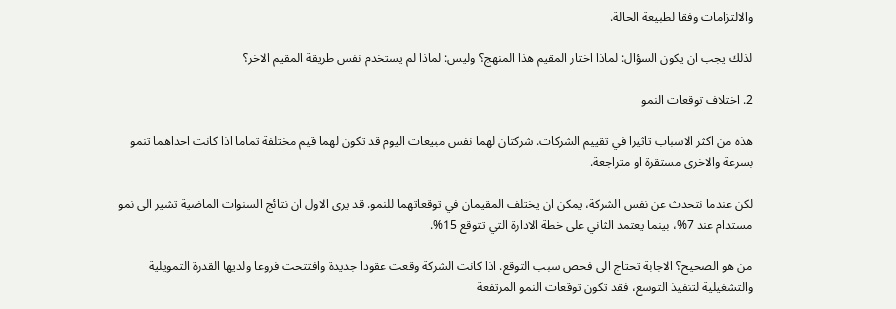والالتزامات وفقا لطبيعة الحالة.

لذلك يجب ان يكون السؤال: لماذا اختار المقيم هذا المنهج؟ وليس: لماذا لم يستخدم نفس طريقة المقيم الاخر؟

2. اختلاف توقعات النمو

هذه من اكثر الاسباب تاثيرا في تقييم الشركات. شركتان لهما نفس مبيعات اليوم قد تكون لهما قيم مختلفة تماما اذا كانت احداهما تنمو بسرعة والاخرى مستقرة او متراجعة.

لكن عندما نتحدث عن نفس الشركة، يمكن ان يختلف المقيمان في توقعاتهما للنمو. قد يرى الاول ان نتائج السنوات الماضية تشير الى نمو مستدام عند 7%، بينما يعتمد الثاني على خطة الادارة التي تتوقع 15%.

من هو الصحيح؟ الاجابة تحتاج الى فحص سبب التوقع. اذا كانت الشركة وقعت عقودا جديدة وافتتحت فروعا ولديها القدرة التمويلية والتشغيلية لتنفيذ التوسع، فقد تكون توقعات النمو المرتفعة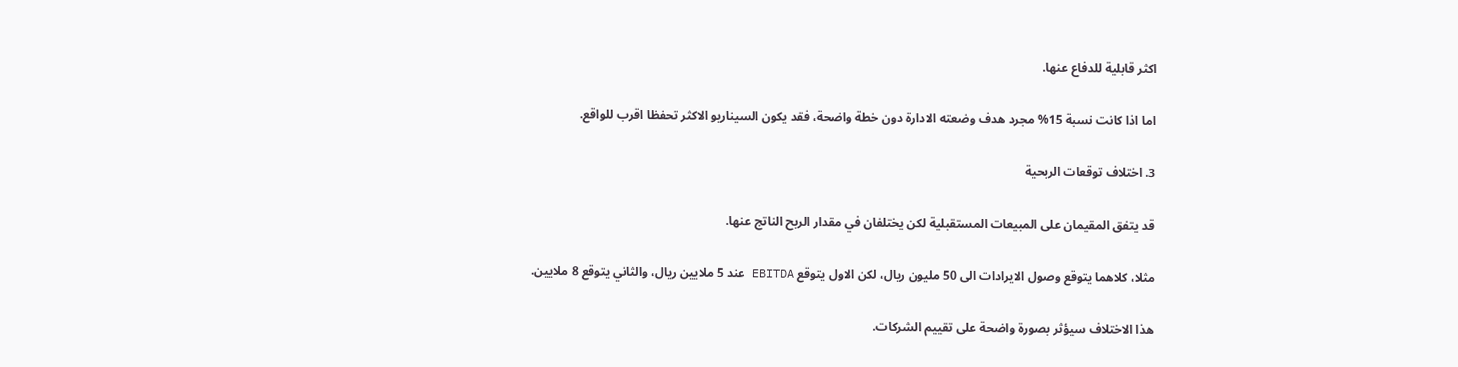اكثر قابلية للدفاع عنها.

اما اذا كانت نسبة 15% مجرد هدف وضعته الادارة دون خطة واضحة، فقد يكون السيناريو الاكثر تحفظا اقرب للواقع.

3. اختلاف توقعات الربحية

قد يتفق المقيمان على المبيعات المستقبلية لكن يختلفان في مقدار الربح الناتج عنها.

مثلا، كلاهما يتوقع وصول الايرادات الى 50 مليون ريال، لكن الاول يتوقع EBITDA عند 5 ملايين ريال، والثاني يتوقع 8 ملايين.

هذا الاختلاف سيؤثر بصورة واضحة على تقييم الشركات.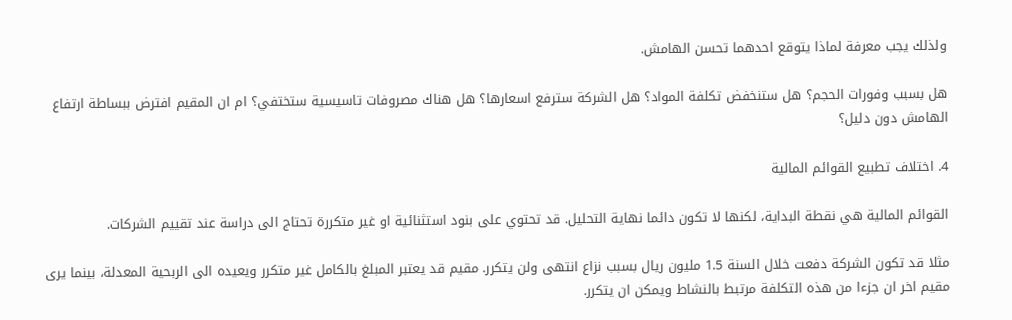ولذلك يجب معرفة لماذا يتوقع احدهما تحسن الهامش.

هل بسبب وفورات الحجم؟ هل ستنخفض تكلفة المواد؟ هل الشركة سترفع اسعارها؟ هل هناك مصروفات تاسيسية ستختفي؟ ام ان المقيم افترض ببساطة ارتفاع الهامش دون دليل؟

4. اختلاف تطبيع القوائم المالية

القوائم المالية هي نقطة البداية، لكنها لا تكون دائما نهاية التحليل. قد تحتوي على بنود استثنائية او غير متكررة تحتاج الى دراسة عند تقييم الشركات.

مثلا قد تكون الشركة دفعت خلال السنة 1.5 مليون ريال بسبب نزاع انتهى ولن يتكرر. مقيم قد يعتبر المبلغ بالكامل غير متكرر ويعيده الى الربحية المعدلة، بينما يرى مقيم اخر ان جزءا من هذه التكلفة مرتبط بالنشاط ويمكن ان يتكرر.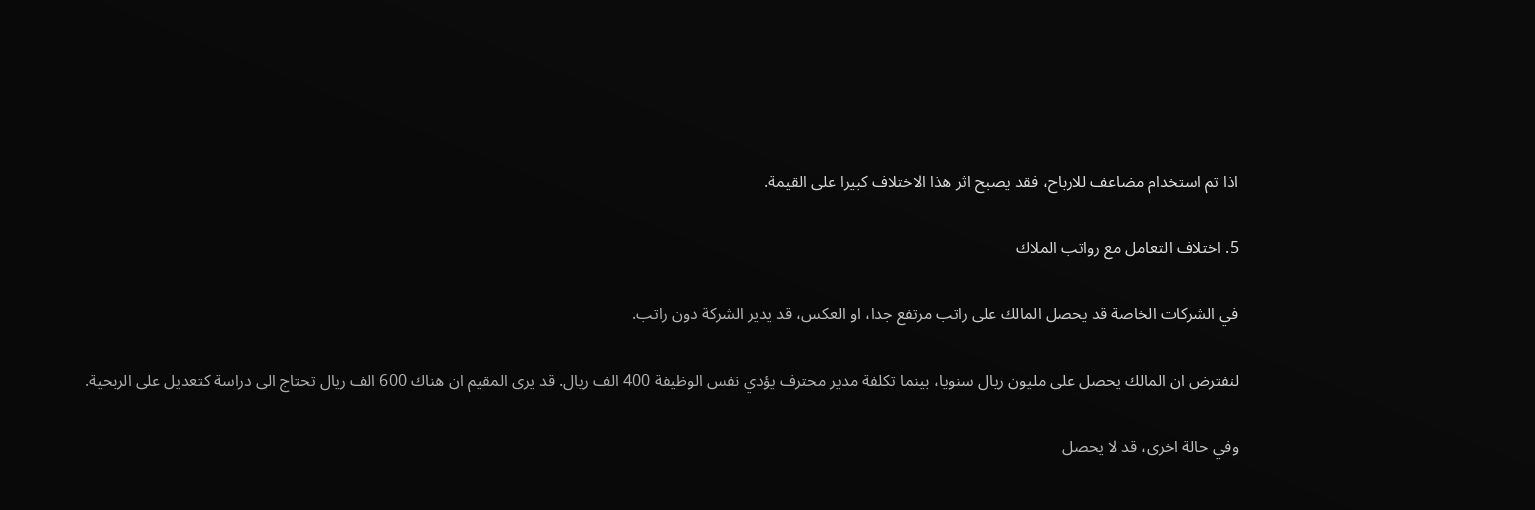اذا تم استخدام مضاعف للارباح، فقد يصبح اثر هذا الاختلاف كبيرا على القيمة.

5. اختلاف التعامل مع رواتب الملاك

في الشركات الخاصة قد يحصل المالك على راتب مرتفع جدا، او العكس، قد يدير الشركة دون راتب.

لنفترض ان المالك يحصل على مليون ريال سنويا، بينما تكلفة مدير محترف يؤدي نفس الوظيفة 400 الف ريال. قد يرى المقيم ان هناك 600 الف ريال تحتاج الى دراسة كتعديل على الربحية.

وفي حالة اخرى، قد لا يحصل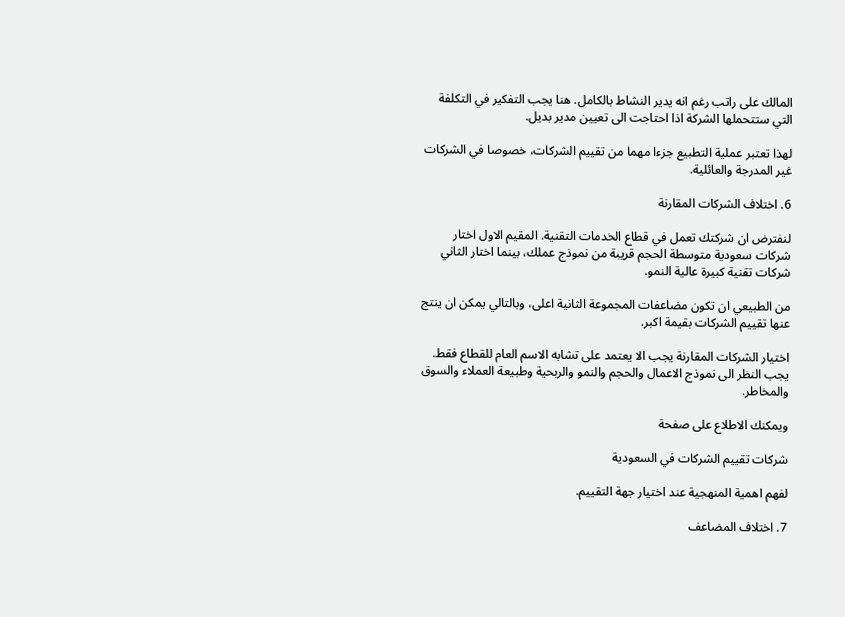المالك على راتب رغم انه يدير النشاط بالكامل. هنا يجب التفكير في التكلفة التي ستتحملها الشركة اذا احتاجت الى تعيين مدير بديل.

لهذا تعتبر عملية التطبيع جزءا مهما من تقييم الشركات، خصوصا في الشركات غير المدرجة والعائلية.

6. اختلاف الشركات المقارنة

لنفترض ان شركتك تعمل في قطاع الخدمات التقنية. المقيم الاول اختار شركات سعودية متوسطة الحجم قريبة من نموذج عملك، بينما اختار الثاني شركات تقنية كبيرة عالية النمو.

من الطبيعي ان تكون مضاعفات المجموعة الثانية اعلى، وبالتالي يمكن ان ينتج عنها تقييم الشركات بقيمة اكبر.

اختيار الشركات المقارنة يجب الا يعتمد على تشابه الاسم العام للقطاع فقط. يجب النظر الى نموذج الاعمال والحجم والنمو والربحية وطبيعة العملاء والسوق والمخاطر.

ويمكنك الاطلاع على صفحة

شركات تقييم الشركات في السعودية

لفهم اهمية المنهجية عند اختيار جهة التقييم.

7. اختلاف المضاعف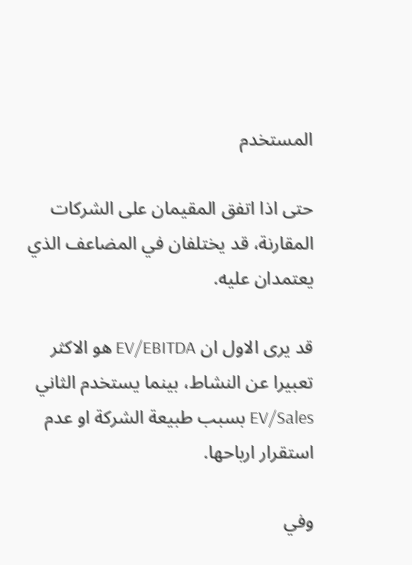المستخدم

حتى اذا اتفق المقيمان على الشركات المقارنة، قد يختلفان في المضاعف الذي يعتمدان عليه.

قد يرى الاول ان EV/EBITDA هو الاكثر تعبيرا عن النشاط، بينما يستخدم الثاني EV/Sales بسبب طبيعة الشركة او عدم استقرار ارباحها.

وفي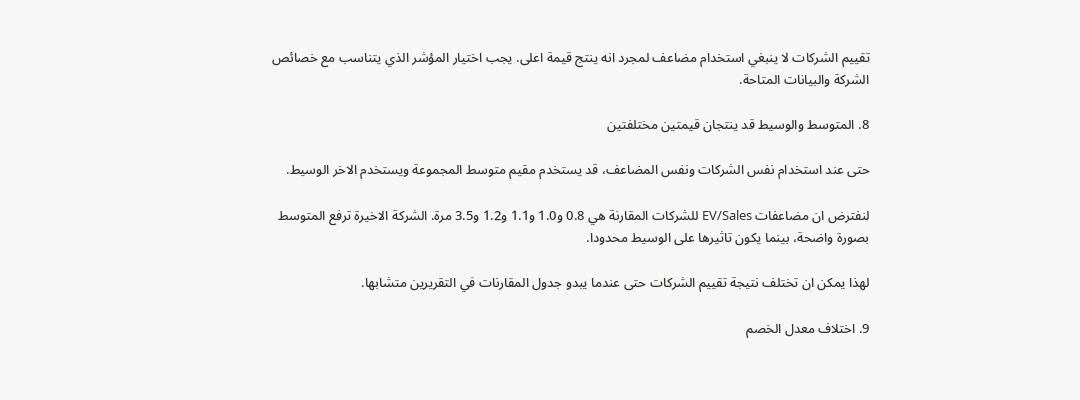تقييم الشركات لا ينبغي استخدام مضاعف لمجرد انه ينتج قيمة اعلى. يجب اختيار المؤشر الذي يتناسب مع خصائص الشركة والبيانات المتاحة.

8. المتوسط والوسيط قد ينتجان قيمتين مختلفتين

حتى عند استخدام نفس الشركات ونفس المضاعف، قد يستخدم مقيم متوسط المجموعة ويستخدم الاخر الوسيط.

لنفترض ان مضاعفات EV/Sales للشركات المقارنة هي 0.8 و1.0 و1.1 و1.2 و3.5 مرة. الشركة الاخيرة ترفع المتوسط بصورة واضحة، بينما يكون تاثيرها على الوسيط محدودا.

لهذا يمكن ان تختلف نتيجة تقييم الشركات حتى عندما يبدو جدول المقارنات في التقريرين متشابها.

9. اختلاف معدل الخصم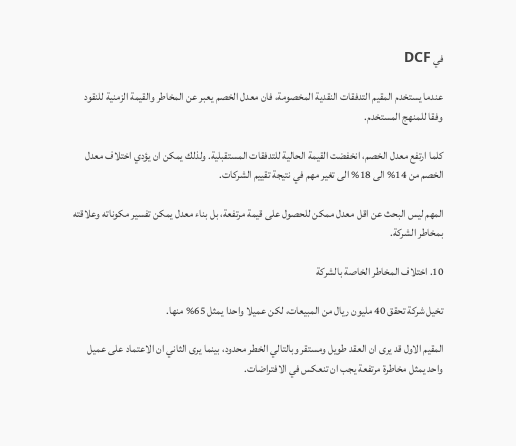في DCF

عندما يستخدم المقيم التدفقات النقدية المخصومة، فان معدل الخصم يعبر عن المخاطر والقيمة الزمنية للنقود وفقا للمنهج المستخدم.

كلما ارتفع معدل الخصم، انخفضت القيمة الحالية للتدفقات المستقبلية. ولذلك يمكن ان يؤدي اختلاف معدل الخصم من 14% الى 18% الى تغير مهم في نتيجة تقييم الشركات.

المهم ليس البحث عن اقل معدل ممكن للحصول على قيمة مرتفعة، بل بناء معدل يمكن تفسير مكوناته وعلاقته بمخاطر الشركة.

10. اختلاف المخاطر الخاصة بالشركة

تخيل شركة تحقق 40 مليون ريال من المبيعات، لكن عميلا واحدا يمثل 65% منها.

المقيم الاول قد يرى ان العقد طويل ومستقر وبالتالي الخطر محدود، بينما يرى الثاني ان الاعتماد على عميل واحد يمثل مخاطرة مرتفعة يجب ان تنعكس في الافتراضات.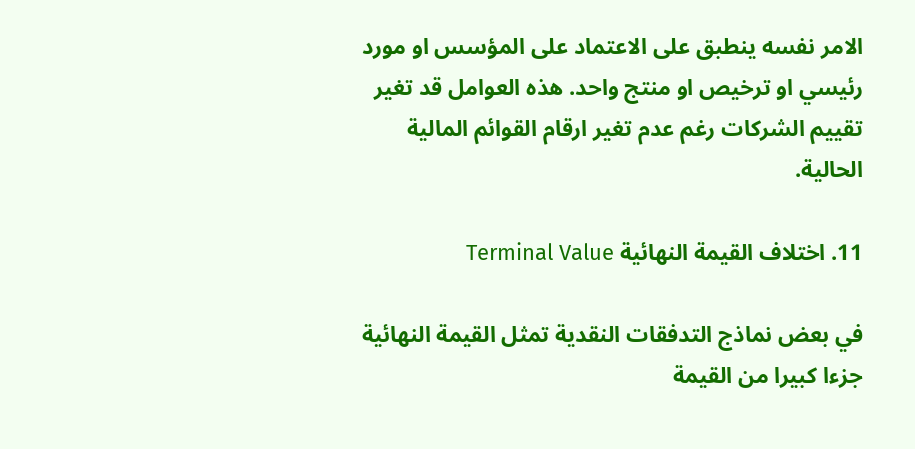الامر نفسه ينطبق على الاعتماد على المؤسس او مورد رئيسي او ترخيص او منتج واحد. هذه العوامل قد تغير تقييم الشركات رغم عدم تغير ارقام القوائم المالية الحالية.

11. اختلاف القيمة النهائية Terminal Value

في بعض نماذج التدفقات النقدية تمثل القيمة النهائية جزءا كبيرا من القيمة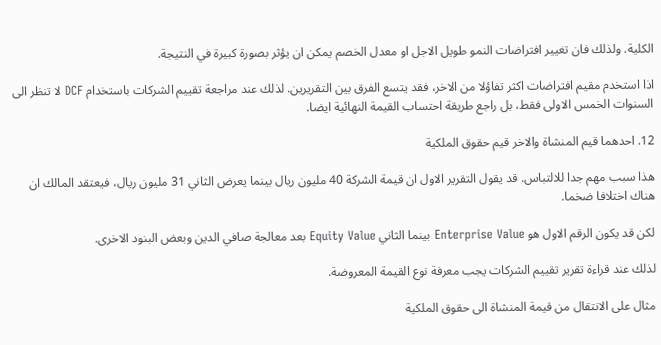الكلية. ولذلك فان تغيير افتراضات النمو طويل الاجل او معدل الخصم يمكن ان يؤثر بصورة كبيرة في النتيجة.

اذا استخدم مقيم افتراضات اكثر تفاؤلا من الاخر، فقد يتسع الفرق بين التقريرين. لذلك عند مراجعة تقييم الشركات باستخدام DCF لا تنظر الى السنوات الخمس الاولى فقط، بل راجع طريقة احتساب القيمة النهائية ايضا.

12. احدهما قيم المنشاة والاخر قيم حقوق الملكية

هذا سبب مهم جدا للالتباس. قد يقول التقرير الاول ان قيمة الشركة 40 مليون ريال بينما يعرض الثاني 31 مليون ريال، فيعتقد المالك ان هناك اختلافا ضخما.

لكن قد يكون الرقم الاول هو Enterprise Value بينما الثاني Equity Value بعد معالجة صافي الدين وبعض البنود الاخرى.

لذلك عند قراءة تقرير تقييم الشركات يجب معرفة نوع القيمة المعروضة.

مثال على الانتقال من قيمة المنشاة الى حقوق الملكية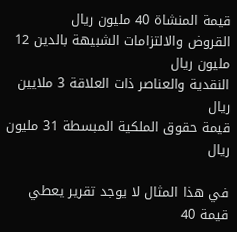قيمة المنشاة 40 مليون ريال
القروض والالتزامات الشبيهة بالدين 12 مليون ريال
النقدية والعناصر ذات العلاقة 3 ملايين ريال
قيمة حقوق الملكية المبسطة 31 مليون ريال

في هذا المثال لا يوجد تقرير يعطي قيمة 40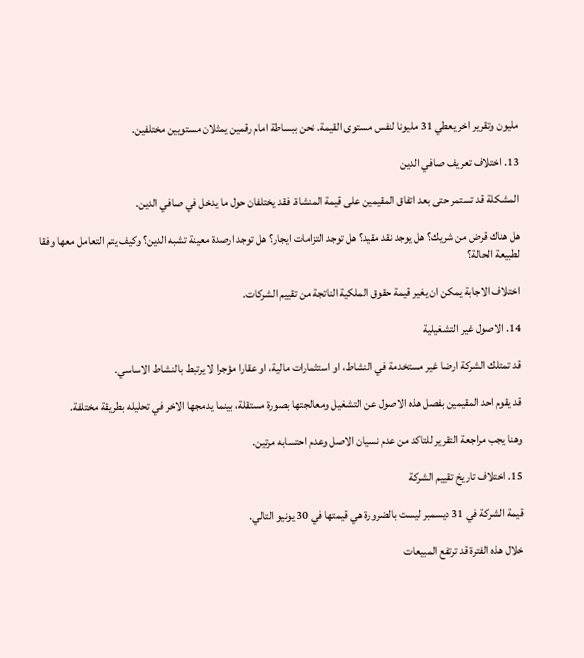مليون وتقرير اخر يعطي 31 مليونا لنفس مستوى القيمة. نحن ببساطة امام رقمين يمثلان مستويين مختلفين.

13. اختلاف تعريف صافي الدين

المشكلة قد تستمر حتى بعد اتفاق المقيمين على قيمة المنشاة. فقد يختلفان حول ما يدخل في صافي الدين.

هل هناك قرض من شريك؟ هل يوجد نقد مقيد؟ هل توجد التزامات ايجار؟ هل توجد ارصدة معينة تشبه الدين؟ وكيف يتم التعامل معها وفقا لطبيعة الحالة؟

اختلاف الاجابة يمكن ان يغير قيمة حقوق الملكية الناتجة من تقييم الشركات.

14. الاصول غير التشغيلية

قد تمتلك الشركة ارضا غير مستخدمة في النشاط، او استثمارات مالية، او عقارا مؤجرا لا يرتبط بالنشاط الاساسي.

قد يقوم احد المقيمين بفصل هذه الاصول عن التشغيل ومعالجتها بصورة مستقلة، بينما يدمجها الاخر في تحليله بطريقة مختلفة.

وهنا يجب مراجعة التقرير للتاكد من عدم نسيان الاصل وعدم احتسابه مرتين.

15. اختلاف تاريخ تقييم الشركة

قيمة الشركة في 31 ديسمبر ليست بالضرورة هي قيمتها في 30 يونيو التالي.

خلال هذه الفترة قد ترتفع المبيعات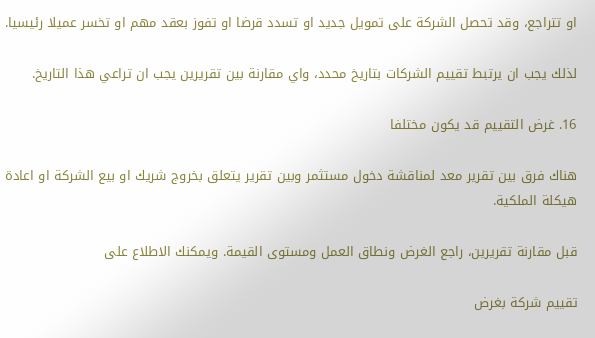او تتراجع، وقد تحصل الشركة على تمويل جديد او تسدد قرضا او تفوز بعقد مهم او تخسر عميلا رئيسيا.

لذلك يجب ان يرتبط تقييم الشركات بتاريخ محدد، واي مقارنة بين تقريرين يجب ان تراعي هذا التاريخ.

16. غرض التقييم قد يكون مختلفا

هناك فرق بين تقرير معد لمناقشة دخول مستثمر وبين تقرير يتعلق بخروج شريك او بيع الشركة او اعادة هيكلة الملكية.

قبل مقارنة تقريرين، راجع الغرض ونطاق العمل ومستوى القيمة. ويمكنك الاطلاع على

تقييم شركة بغرض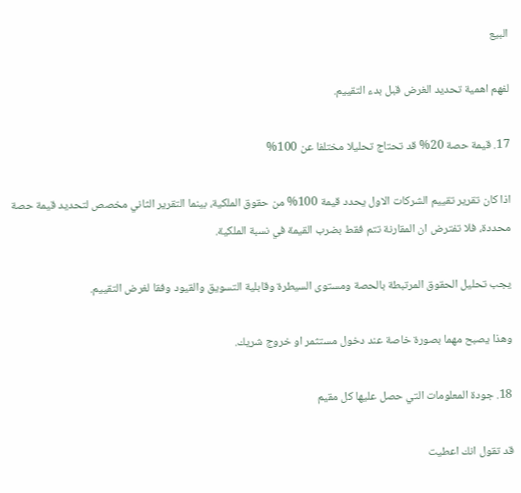البيع

لفهم اهمية تحديد الغرض قبل بدء التقييم.

17. قيمة حصة 20% قد تحتاج تحليلا مختلفا عن 100%

اذا كان تقرير تقييم الشركات الاول يحدد قيمة 100% من حقوق الملكية، بينما التقرير الثاني مخصص لتحديد قيمة حصة محددة، فلا تفترض ان المقارنة تتم فقط بضرب القيمة في نسبة الملكية.

يجب تحليل الحقوق المرتبطة بالحصة ومستوى السيطرة وقابلية التسويق والقيود وفقا لغرض التقييم.

وهذا يصبح مهما بصورة خاصة عند دخول مستثمر او خروج شريك.

18. جودة المعلومات التي حصل عليها كل مقيم

قد تقول انك اعطيت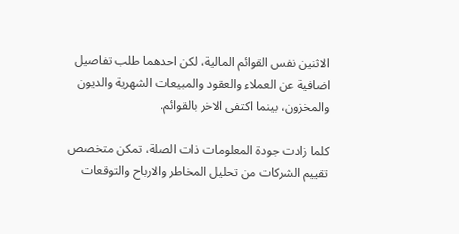الاثنين نفس القوائم المالية، لكن احدهما طلب تفاصيل اضافية عن العملاء والعقود والمبيعات الشهرية والديون والمخزون، بينما اكتفى الاخر بالقوائم.

كلما زادت جودة المعلومات ذات الصلة، تمكن متخصص تقييم الشركات من تحليل المخاطر والارباح والتوقعات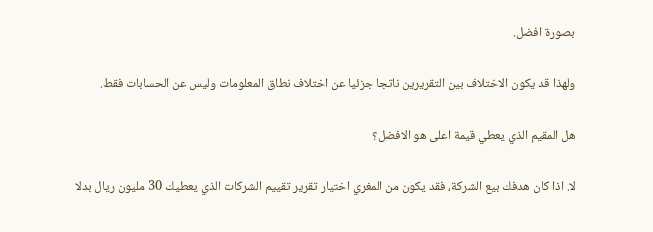بصورة افضل.

ولهذا قد يكون الاختلاف بين التقريرين ناتجا جزئيا عن اختلاف نطاق المعلومات وليس عن الحسابات فقط.

هل المقيم الذي يعطي قيمة اعلى هو الافضل؟

لا. اذا كان هدفك بيع الشركة، فقد يكون من المغري اختيار تقرير تقييم الشركات الذي يعطيك 30 مليون ريال بدلا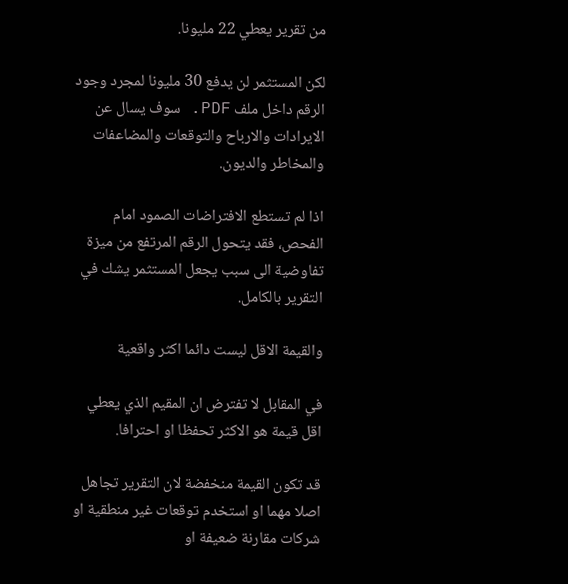من تقرير يعطي 22 مليونا.

لكن المستثمر لن يدفع 30 مليونا لمجرد وجود الرقم داخل ملف PDF. سوف يسال عن الايرادات والارباح والتوقعات والمضاعفات والمخاطر والديون.

اذا لم تستطع الافتراضات الصمود امام الفحص، فقد يتحول الرقم المرتفع من ميزة تفاوضية الى سبب يجعل المستثمر يشك في التقرير بالكامل.

والقيمة الاقل ليست دائما اكثر واقعية

في المقابل لا تفترض ان المقيم الذي يعطي اقل قيمة هو الاكثر تحفظا او احترافا.

قد تكون القيمة منخفضة لان التقرير تجاهل اصلا مهما او استخدم توقعات غير منطقية او شركات مقارنة ضعيفة او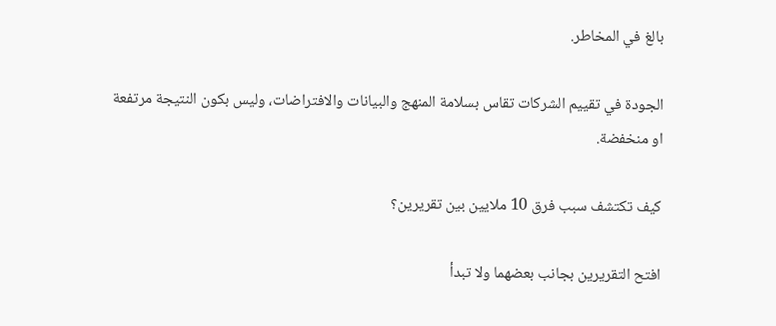بالغ في المخاطر.

الجودة في تقييم الشركات تقاس بسلامة المنهج والبيانات والافتراضات، وليس بكون النتيجة مرتفعة او منخفضة.

كيف تكتشف سبب فرق 10 ملايين بين تقريرين؟

افتح التقريرين بجانب بعضهما ولا تبدأ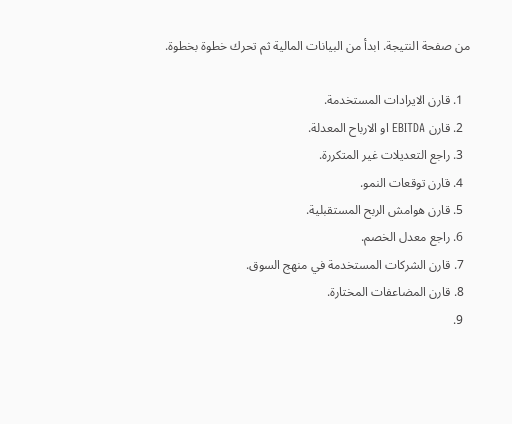من صفحة النتيجة. ابدأ من البيانات المالية ثم تحرك خطوة بخطوة.

  1. قارن الايرادات المستخدمة.
  2. قارن EBITDA او الارباح المعدلة.
  3. راجع التعديلات غير المتكررة.
  4. قارن توقعات النمو.
  5. قارن هوامش الربح المستقبلية.
  6. راجع معدل الخصم.
  7. قارن الشركات المستخدمة في منهج السوق.
  8. قارن المضاعفات المختارة.
  9.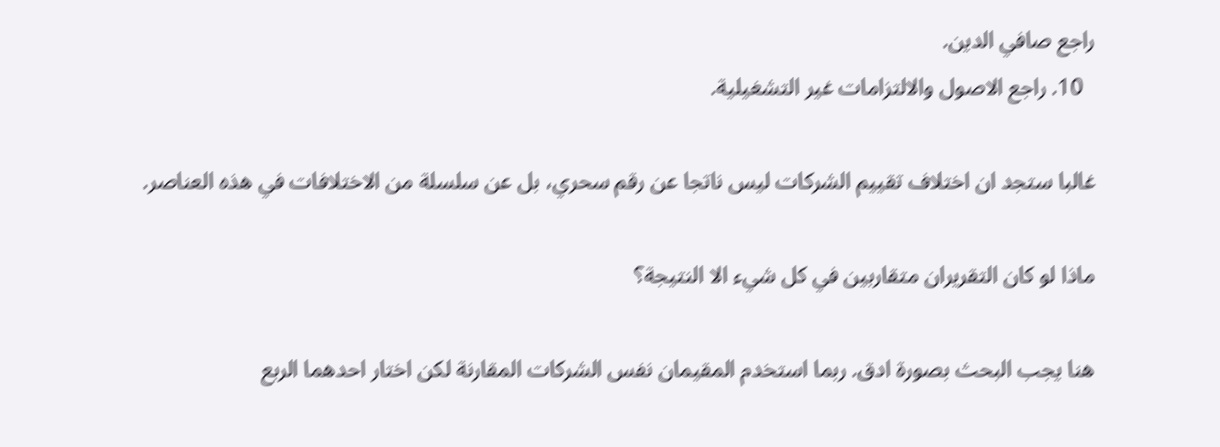راجع صافي الدين.
  10. راجع الاصول والالتزامات غير التشغيلية.

غالبا ستجد ان اختلاف تقييم الشركات ليس ناتجا عن رقم سحري، بل عن سلسلة من الاختلافات في هذه العناصر.

ماذا لو كان التقريران متقاربين في كل شيء الا النتيجة؟

هنا يجب البحث بصورة ادق. ربما استخدم المقيمان نفس الشركات المقارنة لكن اختار احدهما الربع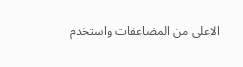الاعلى من المضاعفات واستخدم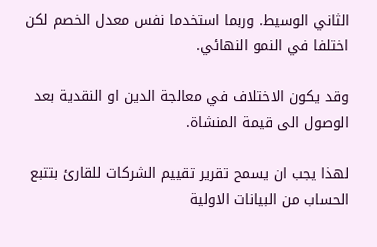الثاني الوسيط. وربما استخدما نفس معدل الخصم لكن اختلفا في النمو النهائي.

وقد يكون الاختلاف في معالجة الدين او النقدية بعد الوصول الى قيمة المنشاة.

لهذا يجب ان يسمح تقرير تقييم الشركات للقارئ بتتبع الحساب من البيانات الاولية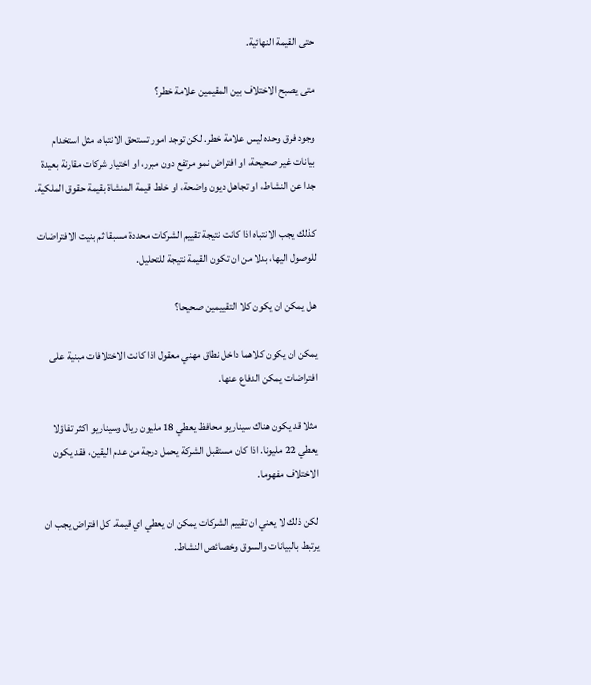حتى القيمة النهائية.

متى يصبح الاختلاف بين المقيمين علامة خطر؟

وجود فرق وحده ليس علامة خطر. لكن توجد امور تستحق الانتباه، مثل استخدام بيانات غير صحيحة، او افتراض نمو مرتفع دون مبرر، او اختيار شركات مقارنة بعيدة جدا عن النشاط، او تجاهل ديون واضحة، او خلط قيمة المنشاة بقيمة حقوق الملكية.

كذلك يجب الانتباه اذا كانت نتيجة تقييم الشركات محددة مسبقا ثم بنيت الافتراضات للوصول اليها، بدلا من ان تكون القيمة نتيجة للتحليل.

هل يمكن ان يكون كلا التقييمين صحيحا؟

يمكن ان يكون كلاهما داخل نطاق مهني معقول اذا كانت الاختلافات مبنية على افتراضات يمكن الدفاع عنها.

مثلا قد يكون هناك سيناريو محافظ يعطي 18 مليون ريال وسيناريو اكثر تفاؤلا يعطي 22 مليونا. اذا كان مستقبل الشركة يحمل درجة من عدم اليقين، فقد يكون الاختلاف مفهوما.

لكن ذلك لا يعني ان تقييم الشركات يمكن ان يعطي اي قيمة. كل افتراض يجب ان يرتبط بالبيانات والسوق وخصائص النشاط.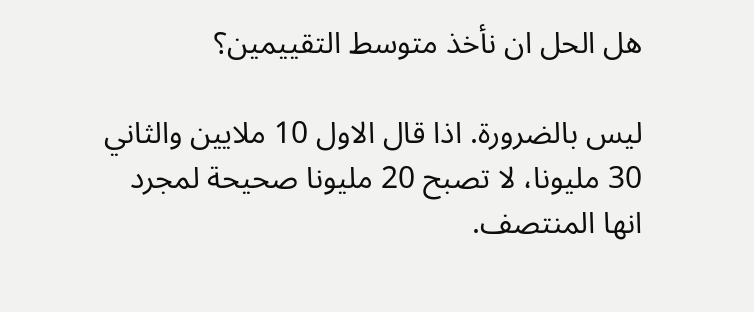هل الحل ان نأخذ متوسط التقييمين؟

ليس بالضرورة. اذا قال الاول 10 ملايين والثاني 30 مليونا، لا تصبح 20 مليونا صحيحة لمجرد انها المنتصف.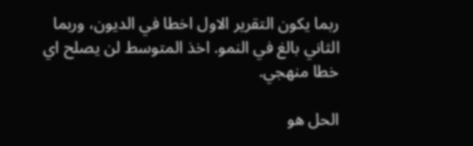ربما يكون التقرير الاول اخطا في الديون، وربما الثاني بالغ في النمو. اخذ المتوسط لن يصلح اي خطا منهجي.

الحل هو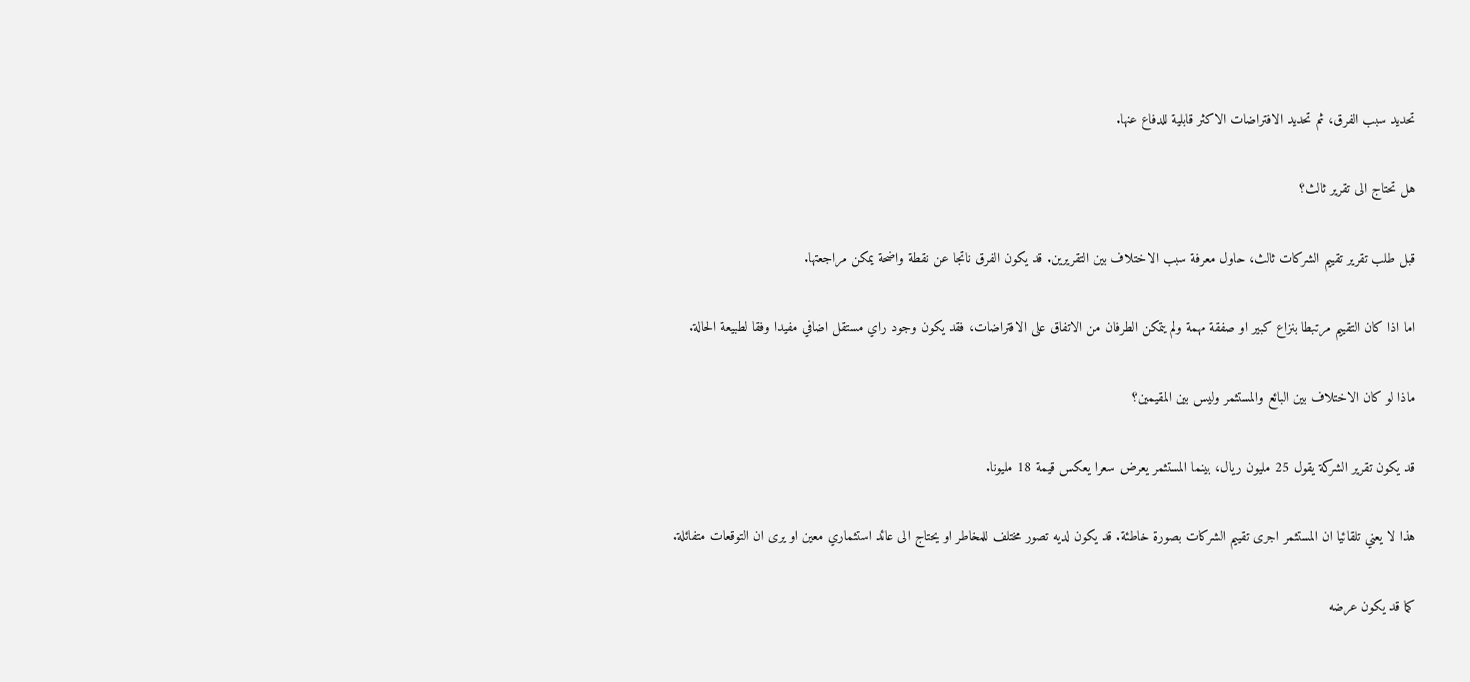تحديد سبب الفرق، ثم تحديد الافتراضات الاكثر قابلية للدفاع عنها.

هل تحتاج الى تقرير ثالث؟

قبل طلب تقرير تقييم الشركات ثالث، حاول معرفة سبب الاختلاف بين التقريرين. قد يكون الفرق ناتجا عن نقطة واضحة يمكن مراجعتها.

اما اذا كان التقييم مرتبطا بنزاع كبير او صفقة مهمة ولم يتمكن الطرفان من الاتفاق على الافتراضات، فقد يكون وجود راي مستقل اضافي مفيدا وفقا لطبيعة الحالة.

ماذا لو كان الاختلاف بين البائع والمستثمر وليس بين المقيمين؟

قد يكون تقرير الشركة يقول 25 مليون ريال، بينما المستثمر يعرض سعرا يعكس قيمة 18 مليونا.

هذا لا يعني تلقائيا ان المستثمر اجرى تقييم الشركات بصورة خاطئة. قد يكون لديه تصور مختلف للمخاطر او يحتاج الى عائد استثماري معين او يرى ان التوقعات متفائلة.

كما قد يكون عرضه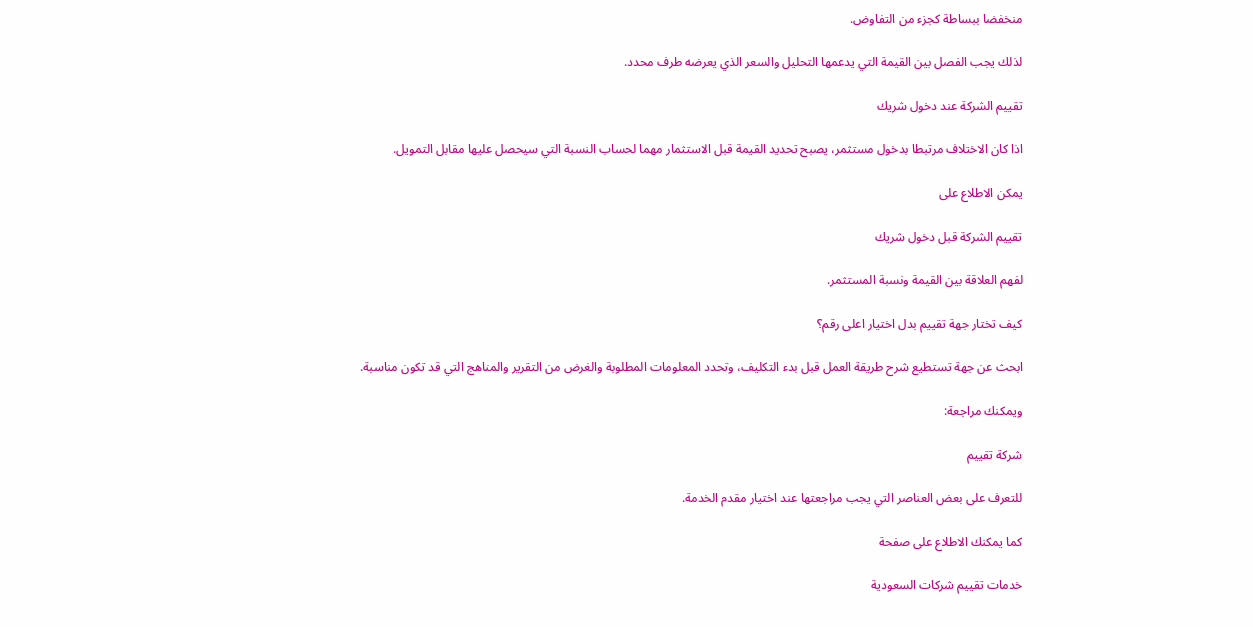منخفضا ببساطة كجزء من التفاوض.

لذلك يجب الفصل بين القيمة التي يدعمها التحليل والسعر الذي يعرضه طرف محدد.

تقييم الشركة عند دخول شريك

اذا كان الاختلاف مرتبطا بدخول مستثمر، يصبح تحديد القيمة قبل الاستثمار مهما لحساب النسبة التي سيحصل عليها مقابل التمويل.

يمكن الاطلاع على

تقييم الشركة قبل دخول شريك

لفهم العلاقة بين القيمة ونسبة المستثمر.

كيف تختار جهة تقييم بدل اختيار اعلى رقم؟

ابحث عن جهة تستطيع شرح طريقة العمل قبل بدء التكليف، وتحدد المعلومات المطلوبة والغرض من التقرير والمناهج التي قد تكون مناسبة.

ويمكنك مراجعة:

شركة تقييم

للتعرف على بعض العناصر التي يجب مراجعتها عند اختيار مقدم الخدمة.

كما يمكنك الاطلاع على صفحة

خدمات تقييم شركات السعودية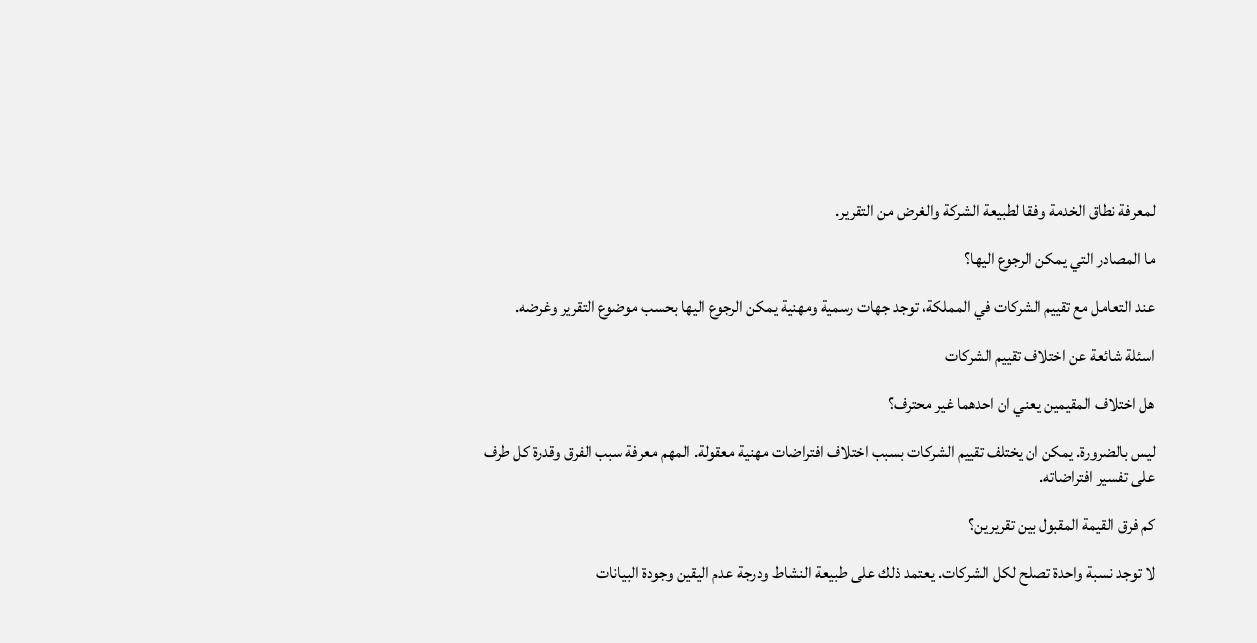لمعرفة نطاق الخدمة وفقا لطبيعة الشركة والغرض من التقرير.

ما المصادر التي يمكن الرجوع اليها؟

عند التعامل مع تقييم الشركات في المملكة، توجد جهات رسمية ومهنية يمكن الرجوع اليها بحسب موضوع التقرير وغرضه.

اسئلة شائعة عن اختلاف تقييم الشركات

هل اختلاف المقيمين يعني ان احدهما غير محترف؟

ليس بالضرورة. يمكن ان يختلف تقييم الشركات بسبب اختلاف افتراضات مهنية معقولة. المهم معرفة سبب الفرق وقدرة كل طرف على تفسير افتراضاته.

كم فرق القيمة المقبول بين تقريرين؟

لا توجد نسبة واحدة تصلح لكل الشركات. يعتمد ذلك على طبيعة النشاط ودرجة عدم اليقين وجودة البيانات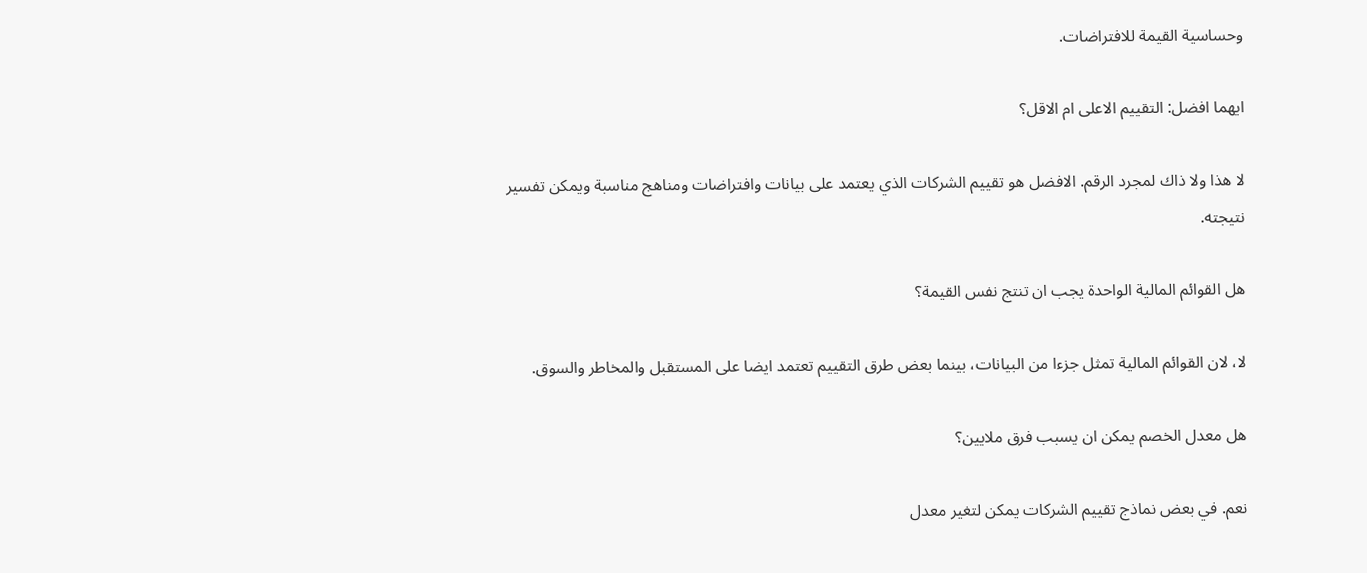وحساسية القيمة للافتراضات.

ايهما افضل: التقييم الاعلى ام الاقل؟

لا هذا ولا ذاك لمجرد الرقم. الافضل هو تقييم الشركات الذي يعتمد على بيانات وافتراضات ومناهج مناسبة ويمكن تفسير نتيجته.

هل القوائم المالية الواحدة يجب ان تنتج نفس القيمة؟

لا، لان القوائم المالية تمثل جزءا من البيانات، بينما بعض طرق التقييم تعتمد ايضا على المستقبل والمخاطر والسوق.

هل معدل الخصم يمكن ان يسبب فرق ملايين؟

نعم. في بعض نماذج تقييم الشركات يمكن لتغير معدل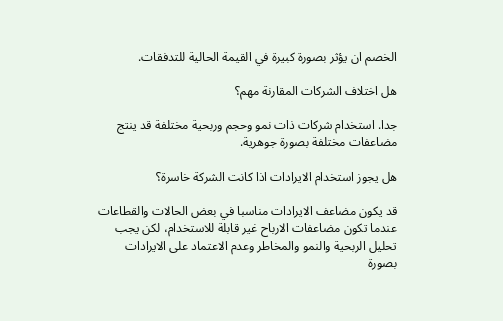الخصم ان يؤثر بصورة كبيرة في القيمة الحالية للتدفقات.

هل اختلاف الشركات المقارنة مهم؟

جدا. استخدام شركات ذات نمو وحجم وربحية مختلفة قد ينتج مضاعفات مختلفة بصورة جوهرية.

هل يجوز استخدام الايرادات اذا كانت الشركة خاسرة؟

قد يكون مضاعف الايرادات مناسبا في بعض الحالات والقطاعات عندما تكون مضاعفات الارباح غير قابلة للاستخدام، لكن يجب تحليل الربحية والنمو والمخاطر وعدم الاعتماد على الايرادات بصورة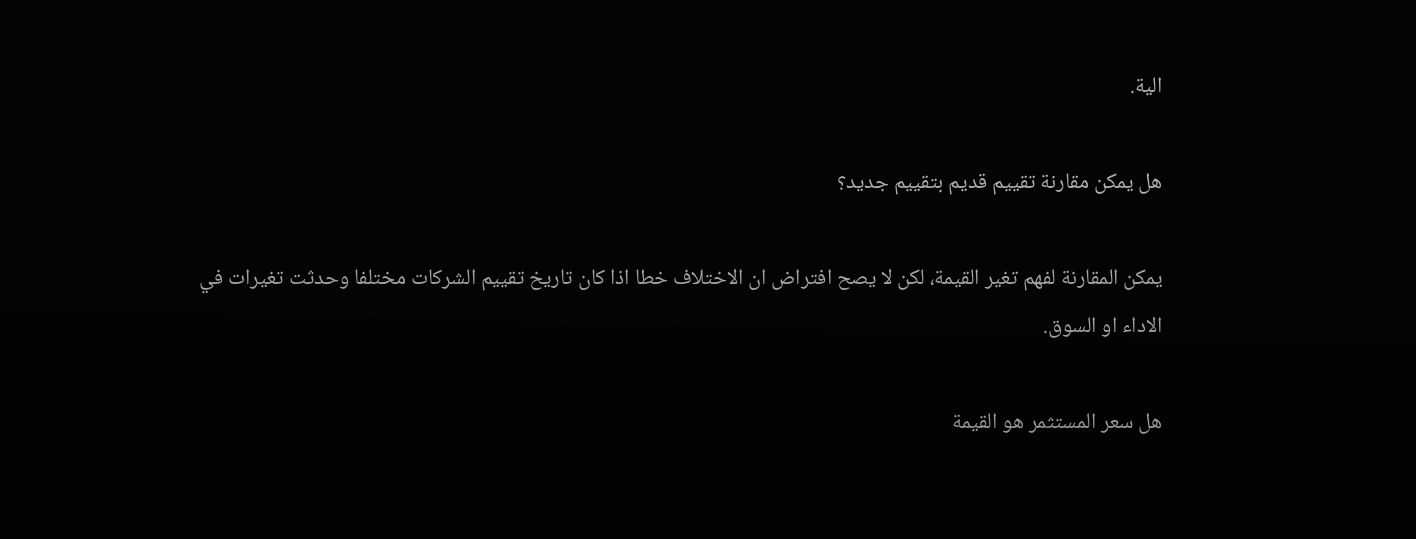الية.

هل يمكن مقارنة تقييم قديم بتقييم جديد؟

يمكن المقارنة لفهم تغير القيمة، لكن لا يصح افتراض ان الاختلاف خطا اذا كان تاريخ تقييم الشركات مختلفا وحدثت تغيرات في الاداء او السوق.

هل سعر المستثمر هو القيمة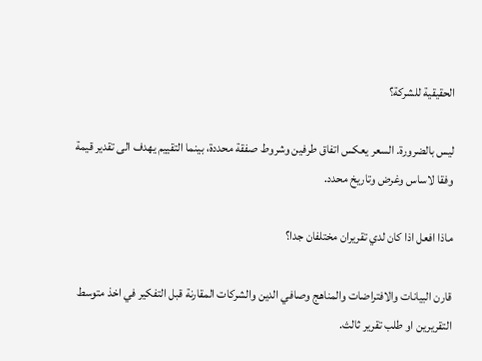الحقيقية للشركة؟

ليس بالضرورة. السعر يعكس اتفاق طرفين وشروط صفقة محددة، بينما التقييم يهدف الى تقدير قيمة وفقا لاساس وغرض وتاريخ محدد.

ماذا افعل اذا كان لدي تقريران مختلفان جدا؟

قارن البيانات والافتراضات والمناهج وصافي الدين والشركات المقارنة قبل التفكير في اخذ متوسط التقريرين او طلب تقرير ثالث.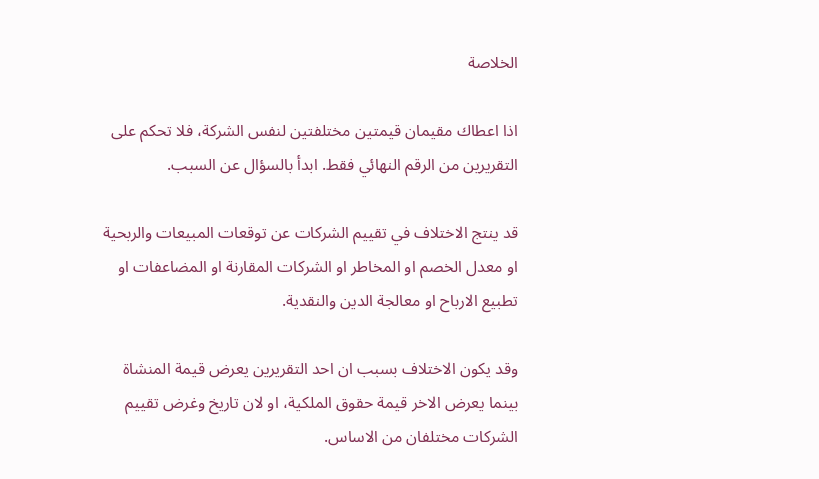الخلاصة

اذا اعطاك مقيمان قيمتين مختلفتين لنفس الشركة، فلا تحكم على التقريرين من الرقم النهائي فقط. ابدأ بالسؤال عن السبب.

قد ينتج الاختلاف في تقييم الشركات عن توقعات المبيعات والربحية او معدل الخصم او المخاطر او الشركات المقارنة او المضاعفات او تطبيع الارباح او معالجة الدين والنقدية.

وقد يكون الاختلاف بسبب ان احد التقريرين يعرض قيمة المنشاة بينما يعرض الاخر قيمة حقوق الملكية، او لان تاريخ وغرض تقييم الشركات مختلفان من الاساس.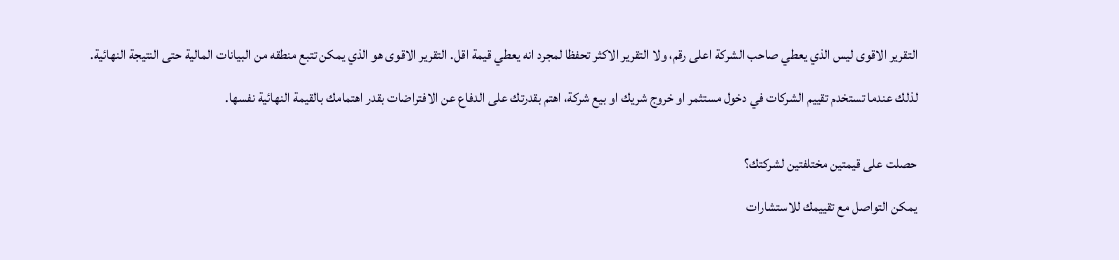التقرير الاقوى ليس الذي يعطي صاحب الشركة اعلى رقم، ولا التقرير الاكثر تحفظا لمجرد انه يعطي قيمة اقل. التقرير الاقوى هو الذي يمكن تتبع منطقه من البيانات المالية حتى النتيجة النهائية.

لذلك عندما تستخدم تقييم الشركات في دخول مستثمر او خروج شريك او بيع شركة، اهتم بقدرتك على الدفاع عن الافتراضات بقدر اهتمامك بالقيمة النهائية نفسها.


حصلت على قيمتين مختلفتين لشركتك؟

يمكن التواصل مع تقييمك للاستشارات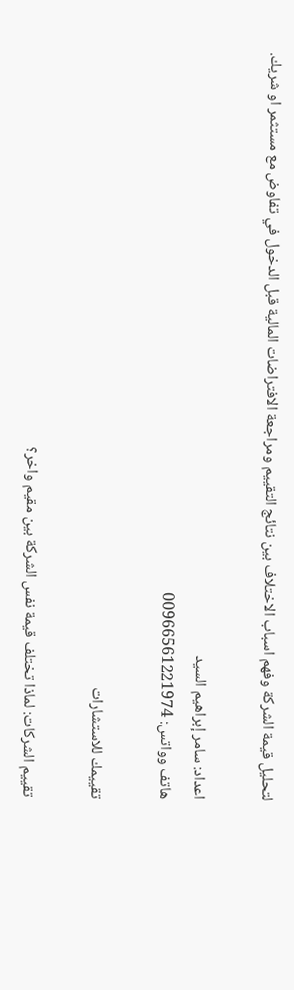لتحليل قيمة الشركة وفهم اسباب الاختلاف بين نتائج التقييم ومراجعة الافتراضات المالية قبل الدخول في تفاوض مع مستثمر او شريك.

اعداد: سامر إبراهيم السيد
هاتف وواتس: 00966561221974

تقييمك للاستشارات

تقييم الشركات: لماذا تختلف قيمة نفس الشركة بين مقيم واخر؟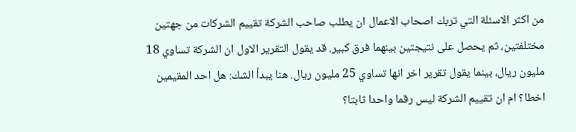من اكثر الاسئلة التي تربك اصحاب الاعمال ان يطلب صاحب الشركة تقييم الشركات من جهتين مختلفتين، ثم يحصل على نتيجتين بينهما فرق كبير. قد يقول التقرير الاول ان الشركة تساوي 18 مليون ريال، بينما يقول تقرير اخر انها تساوي 25 مليون ريال. هنا يبدأ الشك: هل احد المقيمين اخطا؟ ام ان تقييم الشركة ليس رقما واحدا ثابتا؟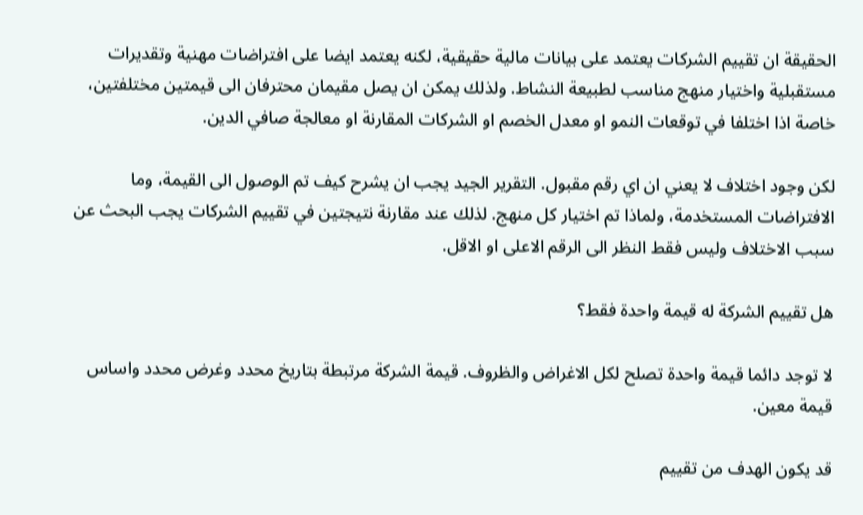الحقيقة ان تقييم الشركات يعتمد على بيانات مالية حقيقية، لكنه يعتمد ايضا على افتراضات مهنية وتقديرات مستقبلية واختيار منهج مناسب لطبيعة النشاط. ولذلك يمكن ان يصل مقيمان محترفان الى قيمتين مختلفتين، خاصة اذا اختلفا في توقعات النمو او معدل الخصم او الشركات المقارنة او معالجة صافي الدين.

لكن وجود اختلاف لا يعني ان اي رقم مقبول. التقرير الجيد يجب ان يشرح كيف تم الوصول الى القيمة، وما الافتراضات المستخدمة، ولماذا تم اختيار كل منهج. لذلك عند مقارنة نتيجتين في تقييم الشركات يجب البحث عن سبب الاختلاف وليس فقط النظر الى الرقم الاعلى او الاقل.

هل تقييم الشركة له قيمة واحدة فقط؟

لا توجد دائما قيمة واحدة تصلح لكل الاغراض والظروف. قيمة الشركة مرتبطة بتاريخ محدد وغرض محدد واساس قيمة معين.

قد يكون الهدف من تقييم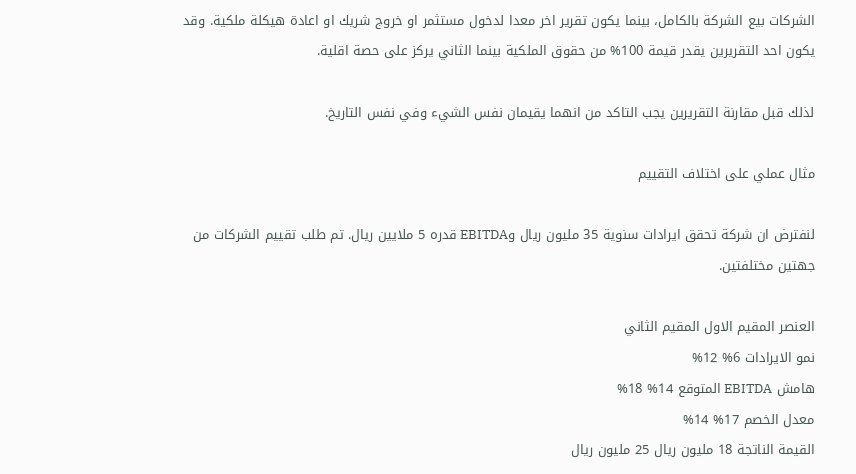الشركات بيع الشركة بالكامل، بينما يكون تقرير اخر معدا لدخول مستثمر او خروج شريك او اعادة هيكلة ملكية. وقد يكون احد التقريرين يقدر قيمة 100% من حقوق الملكية بينما الثاني يركز على حصة اقلية.

لذلك قبل مقارنة التقريرين يجب التاكد من انهما يقيمان نفس الشيء وفي نفس التاريخ.

مثال عملي على اختلاف التقييم

لنفترض ان شركة تحقق ايرادات سنوية 35 مليون ريال وEBITDA قدره 5 ملايين ريال. تم طلب تقييم الشركات من جهتين مختلفتين.

العنصر المقيم الاول المقيم الثاني
نمو الايرادات 6% 12%
هامش EBITDA المتوقع 14% 18%
معدل الخصم 17% 14%
القيمة الناتجة 18 مليون ريال 25 مليون ريال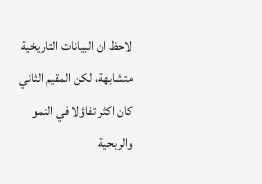لاحظ ان البيانات التاريخية متشابهة، لكن المقيم الثاني كان اكثر تفاؤلا في النمو والربحية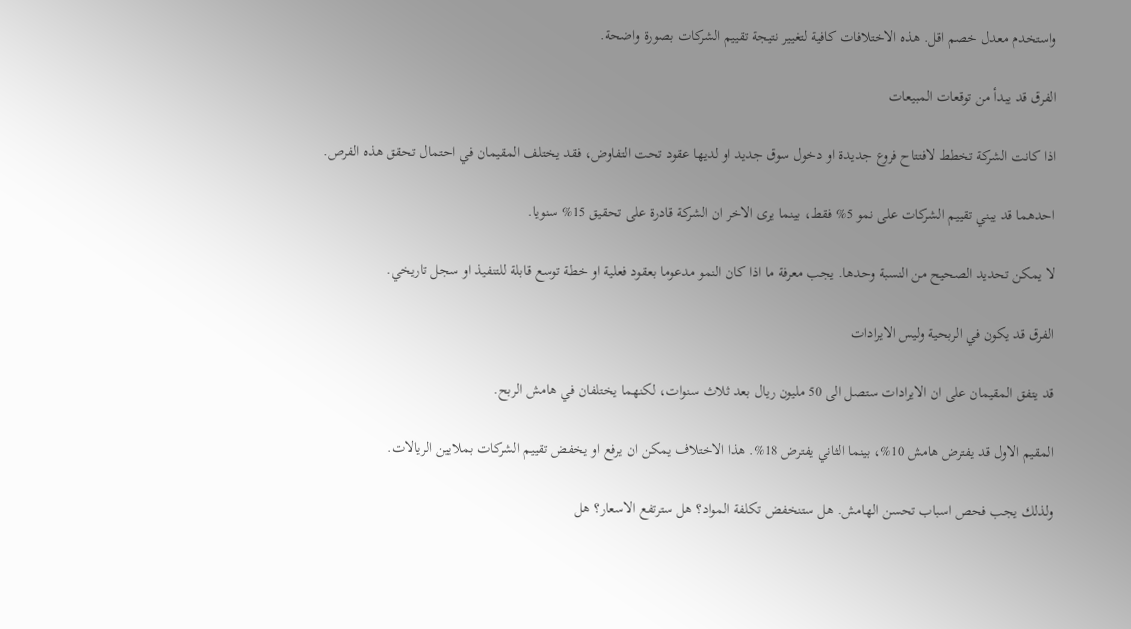واستخدم معدل خصم اقل. هذه الاختلافات كافية لتغيير نتيجة تقييم الشركات بصورة واضحة.

الفرق قد يبدأ من توقعات المبيعات

اذا كانت الشركة تخطط لافتتاح فروع جديدة او دخول سوق جديد او لديها عقود تحت التفاوض، فقد يختلف المقيمان في احتمال تحقق هذه الفرص.

احدهما قد يبني تقييم الشركات على نمو 5% فقط، بينما يرى الاخر ان الشركة قادرة على تحقيق 15% سنويا.

لا يمكن تحديد الصحيح من النسبة وحدها. يجب معرفة ما اذا كان النمو مدعوما بعقود فعلية او خطة توسع قابلة للتنفيذ او سجل تاريخي.

الفرق قد يكون في الربحية وليس الايرادات

قد يتفق المقيمان على ان الايرادات ستصل الى 50 مليون ريال بعد ثلاث سنوات، لكنهما يختلفان في هامش الربح.

المقيم الاول قد يفترض هامش 10%، بينما الثاني يفترض 18%. هذا الاختلاف يمكن ان يرفع او يخفض تقييم الشركات بملايين الريالات.

ولذلك يجب فحص اسباب تحسن الهامش. هل ستنخفض تكلفة المواد؟ هل سترتفع الاسعار؟ هل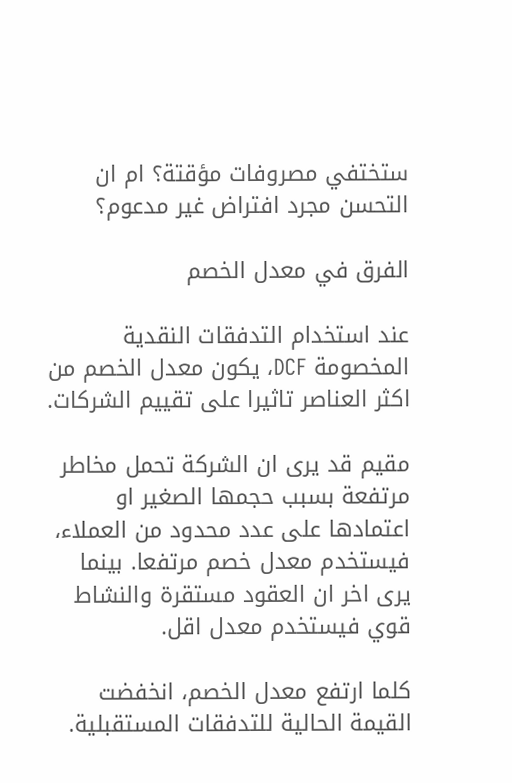ستختفي مصروفات مؤقتة؟ ام ان التحسن مجرد افتراض غير مدعوم؟

الفرق في معدل الخصم

عند استخدام التدفقات النقدية المخصومة DCF، يكون معدل الخصم من اكثر العناصر تاثيرا على تقييم الشركات.

مقيم قد يرى ان الشركة تحمل مخاطر مرتفعة بسبب حجمها الصغير او اعتمادها على عدد محدود من العملاء، فيستخدم معدل خصم مرتفعا. بينما يرى اخر ان العقود مستقرة والنشاط قوي فيستخدم معدل اقل.

كلما ارتفع معدل الخصم، انخفضت القيمة الحالية للتدفقات المستقبلية.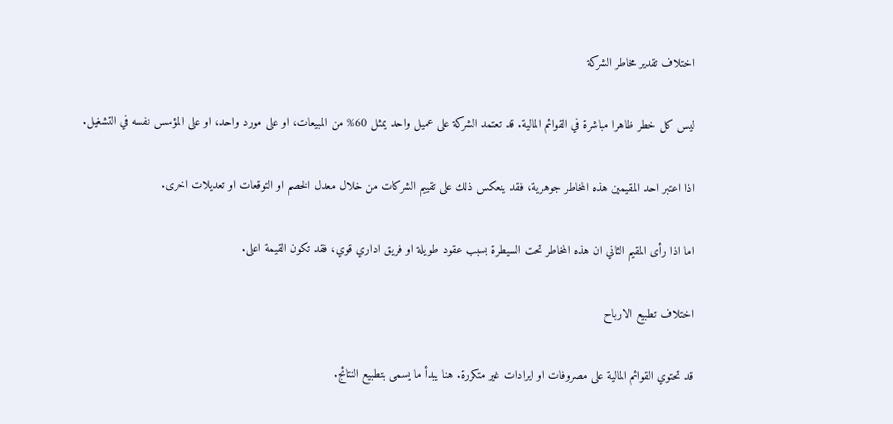اختلاف تقدير مخاطر الشركة

ليس كل خطر ظاهرا مباشرة في القوائم المالية. قد تعتمد الشركة على عميل واحد يمثل 60% من المبيعات، او على مورد واحد، او على المؤسس نفسه في التشغيل.

اذا اعتبر احد المقيمين هذه المخاطر جوهرية، فقد ينعكس ذلك على تقييم الشركات من خلال معدل الخصم او التوقعات او تعديلات اخرى.

اما اذا رأى المقيم الثاني ان هذه المخاطر تحت السيطرة بسبب عقود طويلة او فريق اداري قوي، فقد تكون القيمة اعلى.

اختلاف تطبيع الارباح

قد تحتوي القوائم المالية على مصروفات او ايرادات غير متكررة. هنا يبدأ ما يسمى بتطبيع النتائج.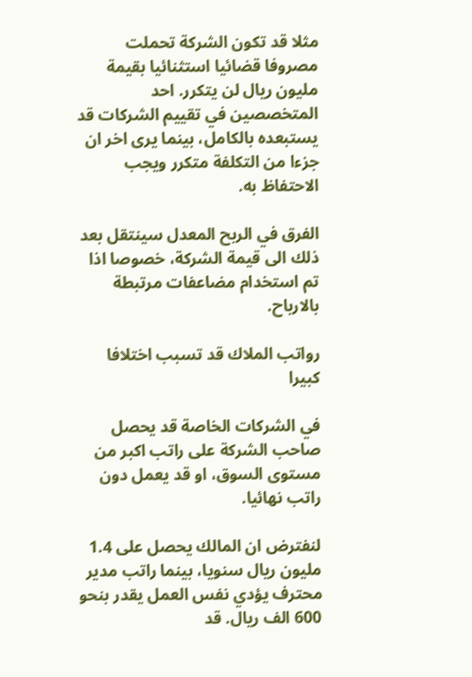مثلا قد تكون الشركة تحملت مصروفا قضائيا استثنائيا بقيمة مليون ريال لن يتكرر. احد المتخصصين في تقييم الشركات قد يستبعده بالكامل، بينما يرى اخر ان جزءا من التكلفة متكرر ويجب الاحتفاظ به.

الفرق في الربح المعدل سينتقل بعد ذلك الى قيمة الشركة، خصوصا اذا تم استخدام مضاعفات مرتبطة بالارباح.

رواتب الملاك قد تسبب اختلافا كبيرا

في الشركات الخاصة قد يحصل صاحب الشركة على راتب اكبر من مستوى السوق، او قد يعمل دون راتب نهائيا.

لنفترض ان المالك يحصل على 1.4 مليون ريال سنويا، بينما راتب مدير محترف يؤدي نفس العمل يقدر بنحو 600 الف ريال. قد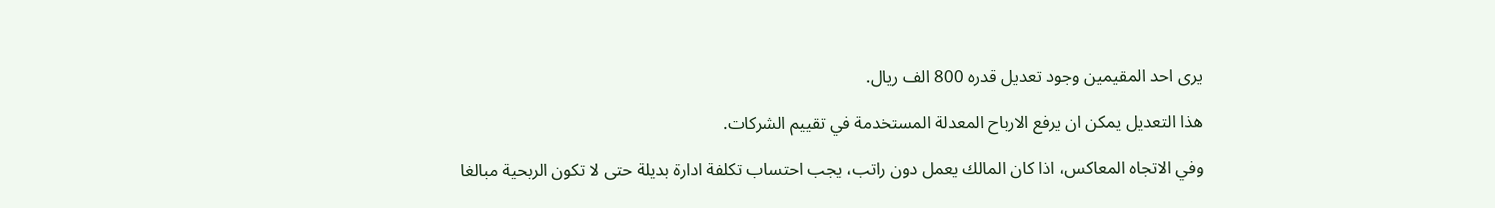يرى احد المقيمين وجود تعديل قدره 800 الف ريال.

هذا التعديل يمكن ان يرفع الارباح المعدلة المستخدمة في تقييم الشركات.

وفي الاتجاه المعاكس، اذا كان المالك يعمل دون راتب، يجب احتساب تكلفة ادارة بديلة حتى لا تكون الربحية مبالغا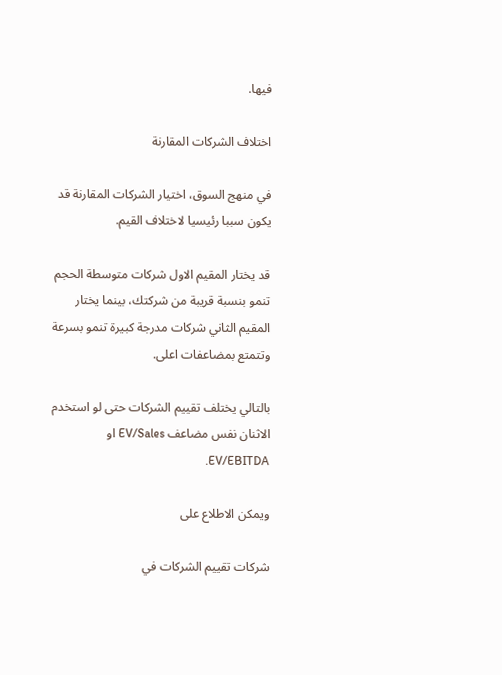فيها.

اختلاف الشركات المقارنة

في منهج السوق، اختيار الشركات المقارنة قد يكون سببا رئيسيا لاختلاف القيم.

قد يختار المقيم الاول شركات متوسطة الحجم تنمو بنسبة قريبة من شركتك، بينما يختار المقيم الثاني شركات مدرجة كبيرة تنمو بسرعة وتتمتع بمضاعفات اعلى.

بالتالي يختلف تقييم الشركات حتى لو استخدم الاثنان نفس مضاعف EV/Sales او EV/EBITDA.

ويمكن الاطلاع على

شركات تقييم الشركات في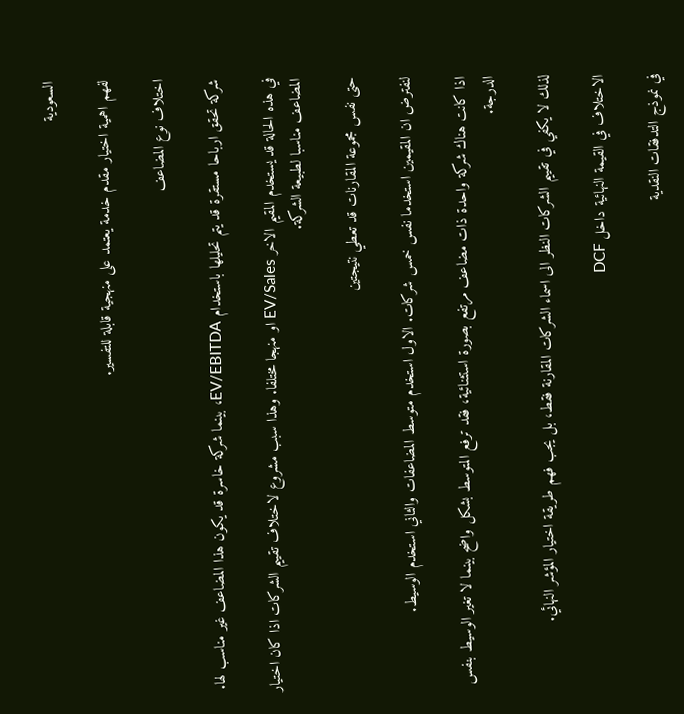السعودية

لفهم اهمية اختيار مقدم خدمة يعتمد على منهجية قابلة للتفسير.

اختلاف نوع المضاعف

شركة تحقق ارباحا مستقرة قد يتم تحليلها باستخدام EV/EBITDA، بينما شركة خاسرة قد يكون هذا المضاعف غير مناسب لها.

في هذه الحالة قد يستخدم المقيم الاخر EV/Sales او منهجا مختلفا. وهذا سبب مشروع لاختلاف تقييم الشركات اذا كان اختيار المضاعف مناسبا لطبيعة الشركة.

حتى نفس مجموعة المقارنات قد تعطي نتيجتين

لنفترض ان المقيمين استخدما نفس خمس شركات. الاول استخدم متوسط المضاعفات والثاني استخدم الوسيط.

اذا كانت هناك شركة واحدة ذات مضاعف مرتفع بصورة استثنائية، فقد ترفع المتوسط بشكل واضح بينما لا تغير الوسيط بنفس الدرجة.

لذلك لا يكفي في تقييم الشركات النظر الى اسماء الشركات المقارنة فقط، بل يجب فهم طريقة اختيار المؤشر النهائي.

الاختلاف في القيمة النهائية داخل DCF

في نموذج التدفقات النقدية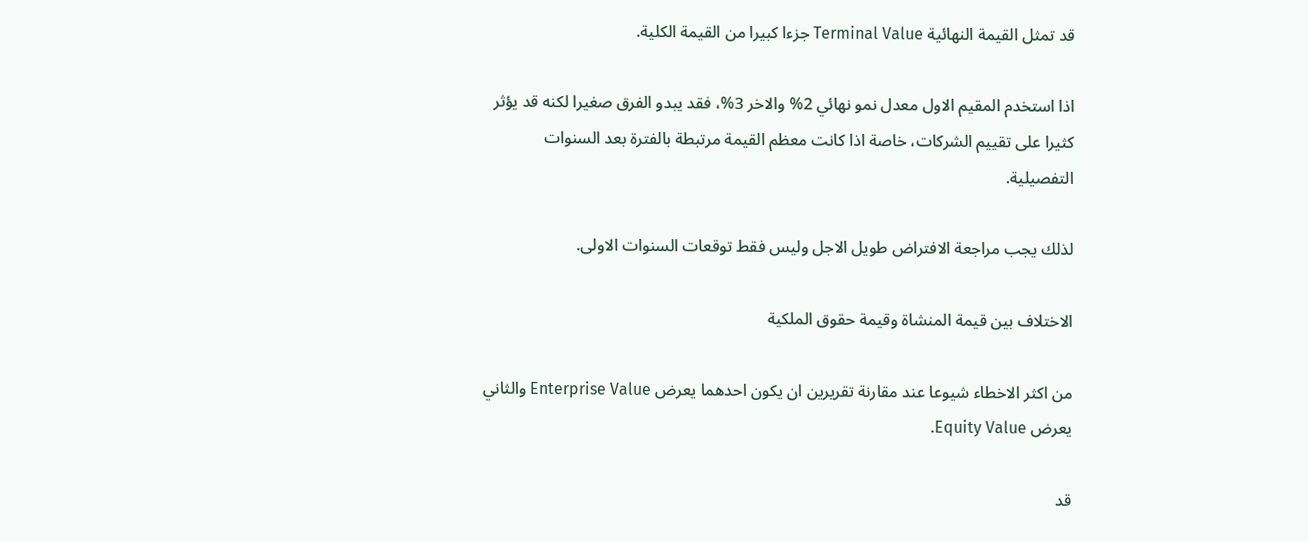قد تمثل القيمة النهائية Terminal Value جزءا كبيرا من القيمة الكلية.

اذا استخدم المقيم الاول معدل نمو نهائي 2% والاخر 3%، فقد يبدو الفرق صغيرا لكنه قد يؤثر كثيرا على تقييم الشركات، خاصة اذا كانت معظم القيمة مرتبطة بالفترة بعد السنوات التفصيلية.

لذلك يجب مراجعة الافتراض طويل الاجل وليس فقط توقعات السنوات الاولى.

الاختلاف بين قيمة المنشاة وقيمة حقوق الملكية

من اكثر الاخطاء شيوعا عند مقارنة تقريرين ان يكون احدهما يعرض Enterprise Value والثاني يعرض Equity Value.

قد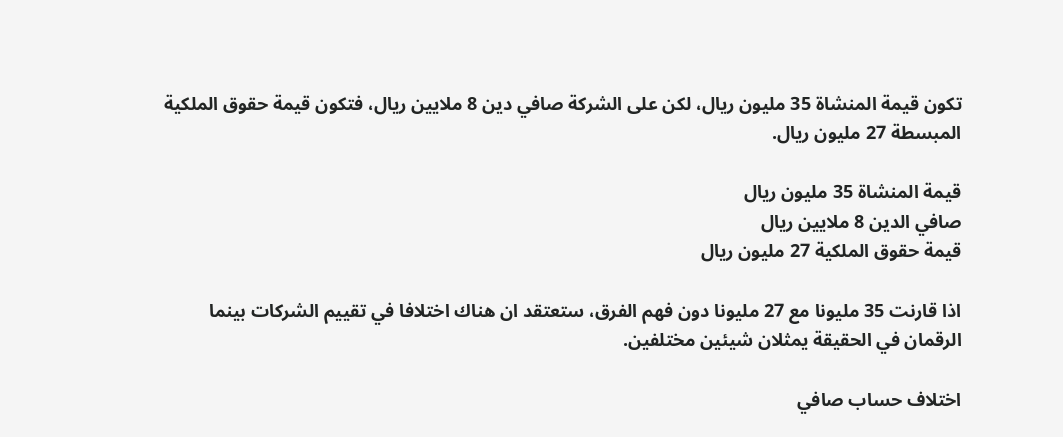تكون قيمة المنشاة 35 مليون ريال، لكن على الشركة صافي دين 8 ملايين ريال، فتكون قيمة حقوق الملكية المبسطة 27 مليون ريال.

قيمة المنشاة 35 مليون ريال
صافي الدين 8 ملايين ريال
قيمة حقوق الملكية 27 مليون ريال

اذا قارنت 35 مليونا مع 27 مليونا دون فهم الفرق، ستعتقد ان هناك اختلافا في تقييم الشركات بينما الرقمان في الحقيقة يمثلان شيئين مختلفين.

اختلاف حساب صافي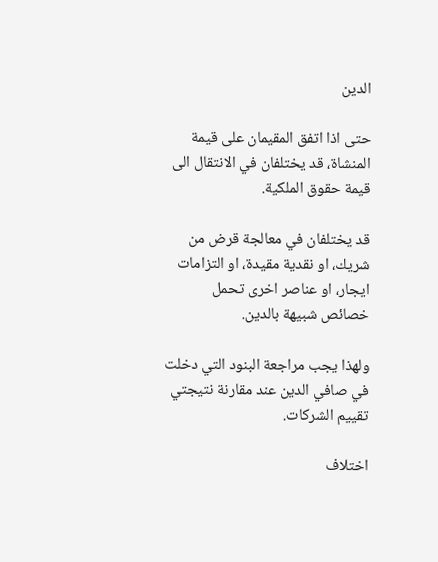الدين

حتى اذا اتفق المقيمان على قيمة المنشاة، قد يختلفان في الانتقال الى قيمة حقوق الملكية.

قد يختلفان في معالجة قرض من شريك، او نقدية مقيدة، او التزامات ايجار، او عناصر اخرى تحمل خصائص شبيهة بالدين.

ولهذا يجب مراجعة البنود التي دخلت في صافي الدين عند مقارنة نتيجتي تقييم الشركات.

اختلاف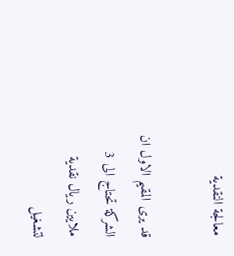معالجة النقدية

قد يرى المقيم الاول ان الشركة تحتاج الى 3 ملايين ريال نقدية لتشغيل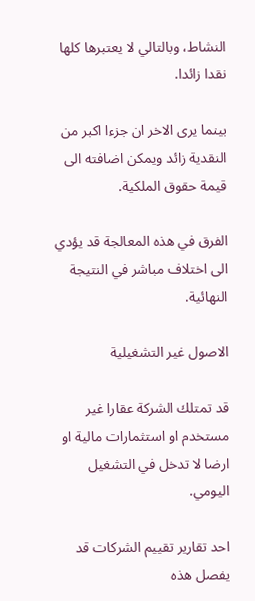النشاط، وبالتالي لا يعتبرها كلها نقدا زائدا.

بينما يرى الاخر ان جزءا اكبر من النقدية زائد ويمكن اضافته الى قيمة حقوق الملكية.

الفرق في هذه المعالجة قد يؤدي الى اختلاف مباشر في النتيجة النهائية.

الاصول غير التشغيلية

قد تمتلك الشركة عقارا غير مستخدم او استثمارات مالية او ارضا لا تدخل في التشغيل اليومي.

احد تقارير تقييم الشركات قد يفصل هذه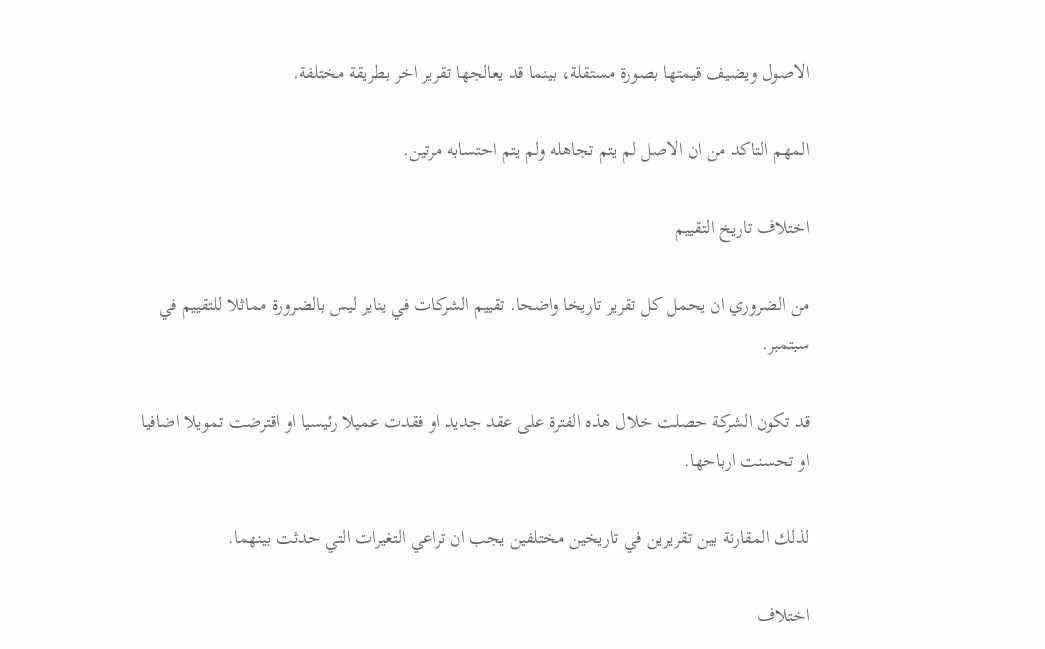الاصول ويضيف قيمتها بصورة مستقلة، بينما قد يعالجها تقرير اخر بطريقة مختلفة.

المهم التاكد من ان الاصل لم يتم تجاهله ولم يتم احتسابه مرتين.

اختلاف تاريخ التقييم

من الضروري ان يحمل كل تقرير تاريخا واضحا. تقييم الشركات في يناير ليس بالضرورة مماثلا للتقييم في سبتمبر.

قد تكون الشركة حصلت خلال هذه الفترة على عقد جديد او فقدت عميلا رئيسيا او اقترضت تمويلا اضافيا او تحسنت ارباحها.

لذلك المقارنة بين تقريرين في تاريخين مختلفين يجب ان تراعي التغيرات التي حدثت بينهما.

اختلاف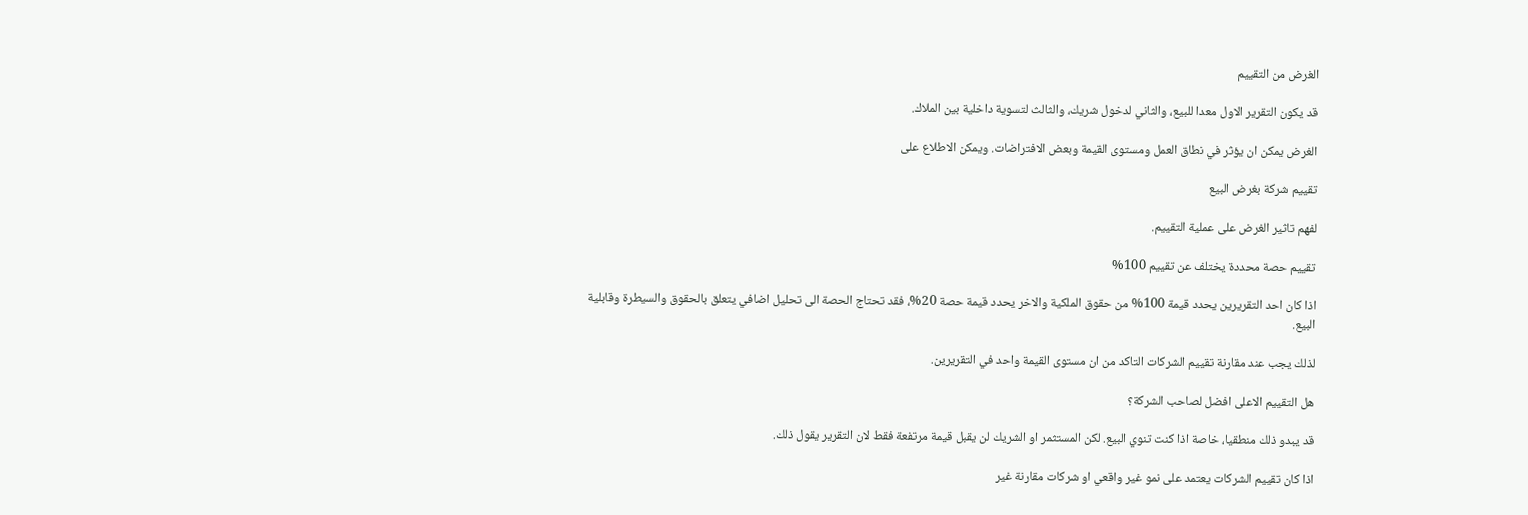الغرض من التقييم

قد يكون التقرير الاول معدا للبيع، والثاني لدخول شريك، والثالث لتسوية داخلية بين الملاك.

الغرض يمكن ان يؤثر في نطاق العمل ومستوى القيمة وبعض الافتراضات. ويمكن الاطلاع على

تقييم شركة بغرض البيع

لفهم تاثير الغرض على عملية التقييم.

تقييم حصة محددة يختلف عن تقييم 100%

اذا كان احد التقريرين يحدد قيمة 100% من حقوق الملكية والاخر يحدد قيمة حصة 20%، فقد تحتاج الحصة الى تحليل اضافي يتعلق بالحقوق والسيطرة وقابلية البيع.

لذلك يجب عند مقارنة تقييم الشركات التاكد من ان مستوى القيمة واحد في التقريرين.

هل التقييم الاعلى افضل لصاحب الشركة؟

قد يبدو ذلك منطقيا، خاصة اذا كنت تنوي البيع. لكن المستثمر او الشريك لن يقبل قيمة مرتفعة فقط لان التقرير يقول ذلك.

اذا كان تقييم الشركات يعتمد على نمو غير واقعي او شركات مقارنة غير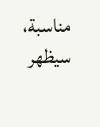مناسبة، سيظهر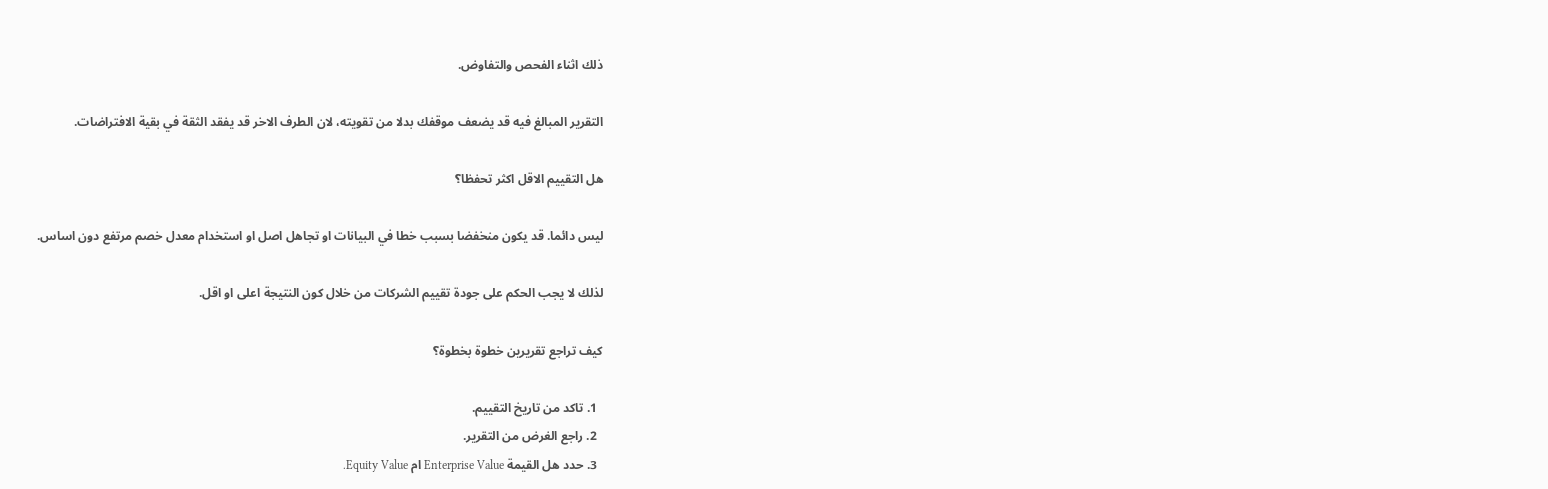ذلك اثناء الفحص والتفاوض.

التقرير المبالغ فيه قد يضعف موقفك بدلا من تقويته، لان الطرف الاخر قد يفقد الثقة في بقية الافتراضات.

هل التقييم الاقل اكثر تحفظا؟

ليس دائما. قد يكون منخفضا بسبب خطا في البيانات او تجاهل اصل او استخدام معدل خصم مرتفع دون اساس.

لذلك لا يجب الحكم على جودة تقييم الشركات من خلال كون النتيجة اعلى او اقل.

كيف تراجع تقريرين خطوة بخطوة؟

  1. تاكد من تاريخ التقييم.
  2. راجع الغرض من التقرير.
  3. حدد هل القيمة Enterprise Value ام Equity Value.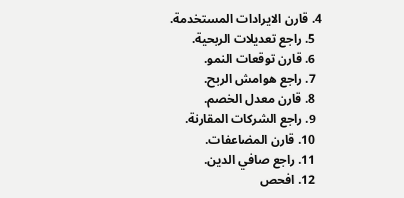4. قارن الايرادات المستخدمة.
  5. راجع تعديلات الربحية.
  6. قارن توقعات النمو.
  7. راجع هوامش الربح.
  8. قارن معدل الخصم.
  9. راجع الشركات المقارنة.
  10. قارن المضاعفات.
  11. راجع صافي الدين.
  12. افحص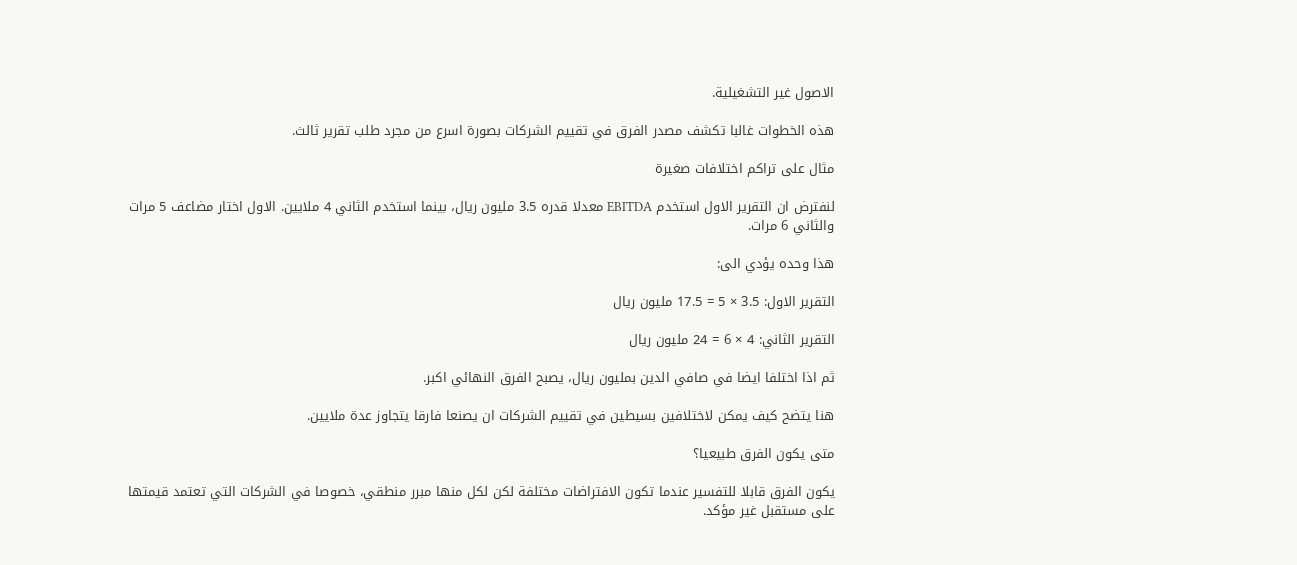الاصول غير التشغيلية.

هذه الخطوات غالبا تكشف مصدر الفرق في تقييم الشركات بصورة اسرع من مجرد طلب تقرير ثالث.

مثال على تراكم اختلافات صغيرة

لنفترض ان التقرير الاول استخدم EBITDA معدلا قدره 3.5 مليون ريال، بينما استخدم الثاني 4 ملايين. الاول اختار مضاعف 5 مرات والثاني 6 مرات.

هذا وحده يؤدي الى:

التقرير الاول: 3.5 × 5 = 17.5 مليون ريال

التقرير الثاني: 4 × 6 = 24 مليون ريال

ثم اذا اختلفا ايضا في صافي الدين بمليون ريال، يصبح الفرق النهائي اكبر.

هنا يتضح كيف يمكن لاختلافين بسيطين في تقييم الشركات ان يصنعا فارقا يتجاوز عدة ملايين.

متى يكون الفرق طبيعيا؟

يكون الفرق قابلا للتفسير عندما تكون الافتراضات مختلفة لكن لكل منها مبرر منطقي، خصوصا في الشركات التي تعتمد قيمتها على مستقبل غير مؤكد.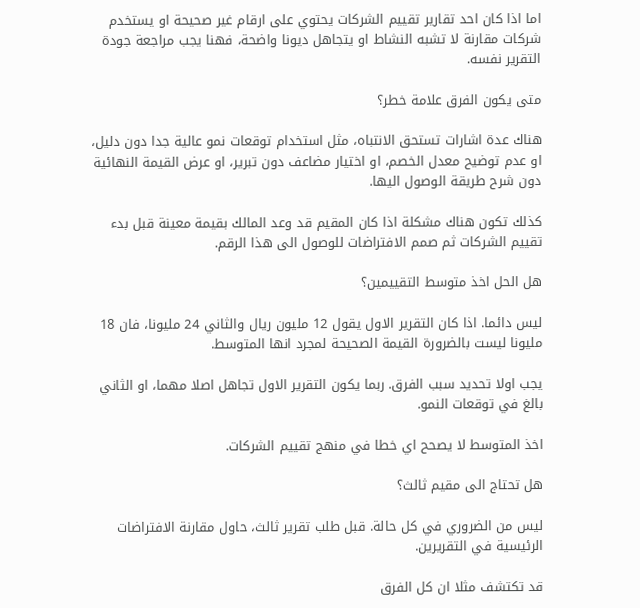اما اذا كان احد تقارير تقييم الشركات يحتوي على ارقام غير صحيحة او يستخدم شركات مقارنة لا تشبه النشاط او يتجاهل ديونا واضحة، فهنا يجب مراجعة جودة التقرير نفسه.

متى يكون الفرق علامة خطر؟

هناك عدة اشارات تستحق الانتباه، مثل استخدام توقعات نمو عالية جدا دون دليل، او عدم توضيح معدل الخصم، او اختيار مضاعف دون تبرير، او عرض القيمة النهائية دون شرح طريقة الوصول اليها.

كذلك تكون هناك مشكلة اذا كان المقيم قد وعد المالك بقيمة معينة قبل بدء تقييم الشركات ثم صمم الافتراضات للوصول الى هذا الرقم.

هل الحل اخذ متوسط التقييمين؟

ليس دائما. اذا كان التقرير الاول يقول 12 مليون ريال والثاني 24 مليونا، فان 18 مليونا ليست بالضرورة القيمة الصحيحة لمجرد انها المتوسط.

يجب اولا تحديد سبب الفرق. ربما يكون التقرير الاول تجاهل اصلا مهما، او الثاني بالغ في توقعات النمو.

اخذ المتوسط لا يصحح اي خطا في منهج تقييم الشركات.

هل تحتاج الى مقيم ثالث؟

ليس من الضروري في كل حالة. قبل طلب تقرير ثالث، حاول مقارنة الافتراضات الرئيسية في التقريرين.

قد تكتشف مثلا ان كل الفرق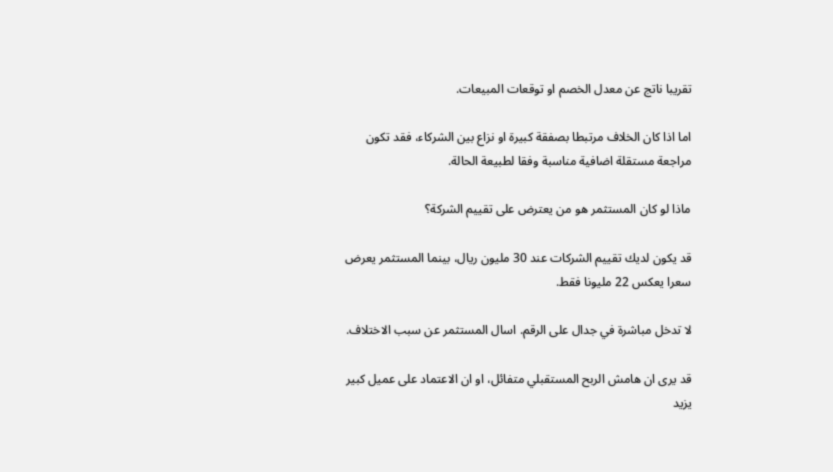تقريبا ناتج عن معدل الخصم او توقعات المبيعات.

اما اذا كان الخلاف مرتبطا بصفقة كبيرة او نزاع بين الشركاء، فقد تكون مراجعة مستقلة اضافية مناسبة وفقا لطبيعة الحالة.

ماذا لو كان المستثمر هو من يعترض على تقييم الشركة؟

قد يكون لديك تقييم الشركات عند 30 مليون ريال، بينما المستثمر يعرض سعرا يعكس 22 مليونا فقط.

لا تدخل مباشرة في جدال على الرقم. اسال المستثمر عن سبب الاختلاف.

قد يرى ان هامش الربح المستقبلي متفائل، او ان الاعتماد على عميل كبير يزيد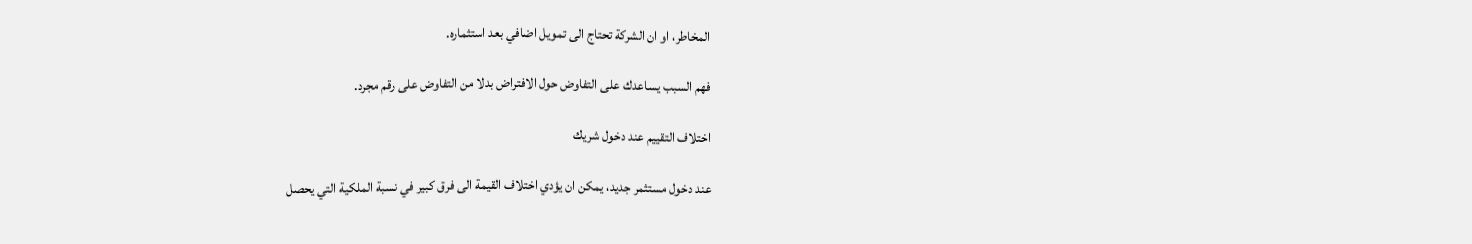المخاطر، او ان الشركة تحتاج الى تمويل اضافي بعد استثماره.

فهم السبب يساعدك على التفاوض حول الافتراض بدلا من التفاوض على رقم مجرد.

اختلاف التقييم عند دخول شريك

عند دخول مستثمر جديد، يمكن ان يؤدي اختلاف القيمة الى فرق كبير في نسبة الملكية التي يحصل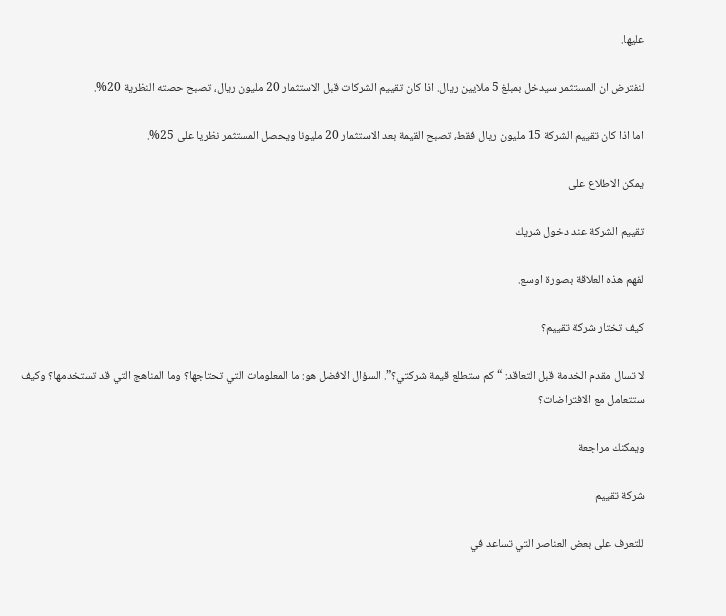عليها.

لنفترض ان المستثمر سيدخل بمبلغ 5 ملايين ريال. اذا كان تقييم الشركات قبل الاستثمار 20 مليون ريال، تصبح حصته النظرية 20%.

اما اذا كان تقييم الشركة 15 مليون ريال فقط، تصبح القيمة بعد الاستثمار 20 مليونا ويحصل المستثمر نظريا على 25%.

يمكن الاطلاع على

تقييم الشركة عند دخول شريك

لفهم هذه العلاقة بصورة اوسع.

كيف تختار شركة تقييم؟

لا تسال مقدم الخدمة قبل التعاقد: “كم ستطلع قيمة شركتي؟”. السؤال الافضل هو: ما المعلومات التي تحتاجها؟ وما المناهج التي قد تستخدمها؟ وكيف ستتعامل مع الافتراضات؟

ويمكنك مراجعة

شركة تقييم

للتعرف على بعض العناصر التي تساعد في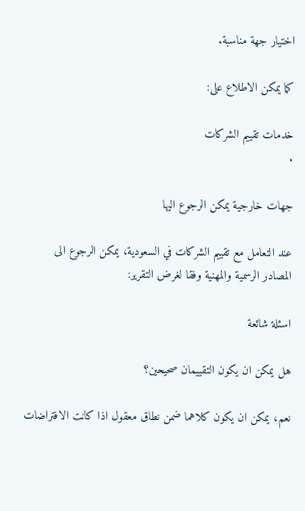اختيار جهة مناسبة.

كما يمكن الاطلاع على:

خدمات تقييم الشركات
.

جهات خارجية يمكن الرجوع اليها

عند التعامل مع تقييم الشركات في السعودية، يمكن الرجوع الى المصادر الرسمية والمهنية وفقا لغرض التقرير:

اسئلة شائعة

هل يمكن ان يكون التقييمان صحيحين؟

نعم، يمكن ان يكون كلاهما ضمن نطاق معقول اذا كانت الافتراضات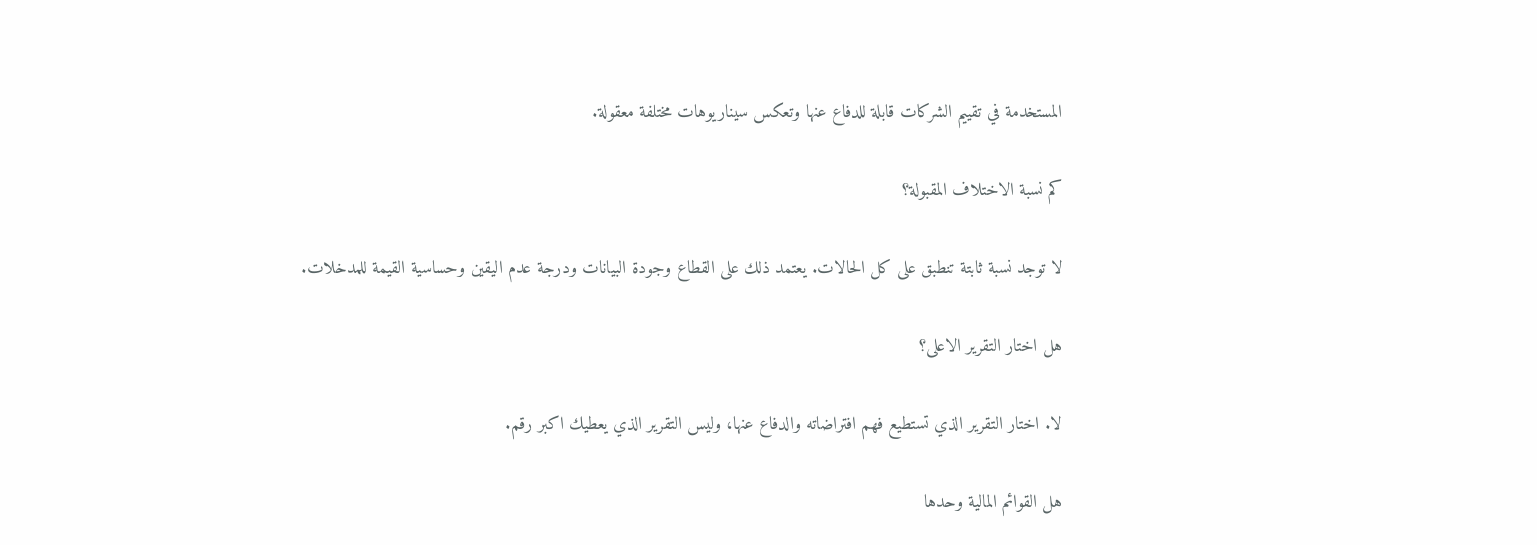المستخدمة في تقييم الشركات قابلة للدفاع عنها وتعكس سيناريوهات مختلفة معقولة.

كم نسبة الاختلاف المقبولة؟

لا توجد نسبة ثابتة تنطبق على كل الحالات. يعتمد ذلك على القطاع وجودة البيانات ودرجة عدم اليقين وحساسية القيمة للمدخلات.

هل اختار التقرير الاعلى؟

لا. اختار التقرير الذي تستطيع فهم افتراضاته والدفاع عنها، وليس التقرير الذي يعطيك اكبر رقم.

هل القوائم المالية وحدها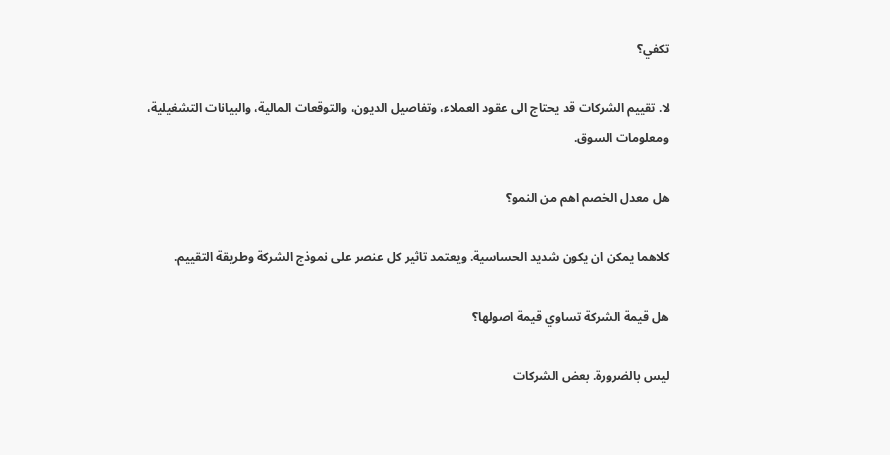تكفي؟

لا. تقييم الشركات قد يحتاج الى عقود العملاء، وتفاصيل الديون، والتوقعات المالية، والبيانات التشغيلية، ومعلومات السوق.

هل معدل الخصم اهم من النمو؟

كلاهما يمكن ان يكون شديد الحساسية. ويعتمد تاثير كل عنصر على نموذج الشركة وطريقة التقييم.

هل قيمة الشركة تساوي قيمة اصولها؟

ليس بالضرورة. بعض الشركات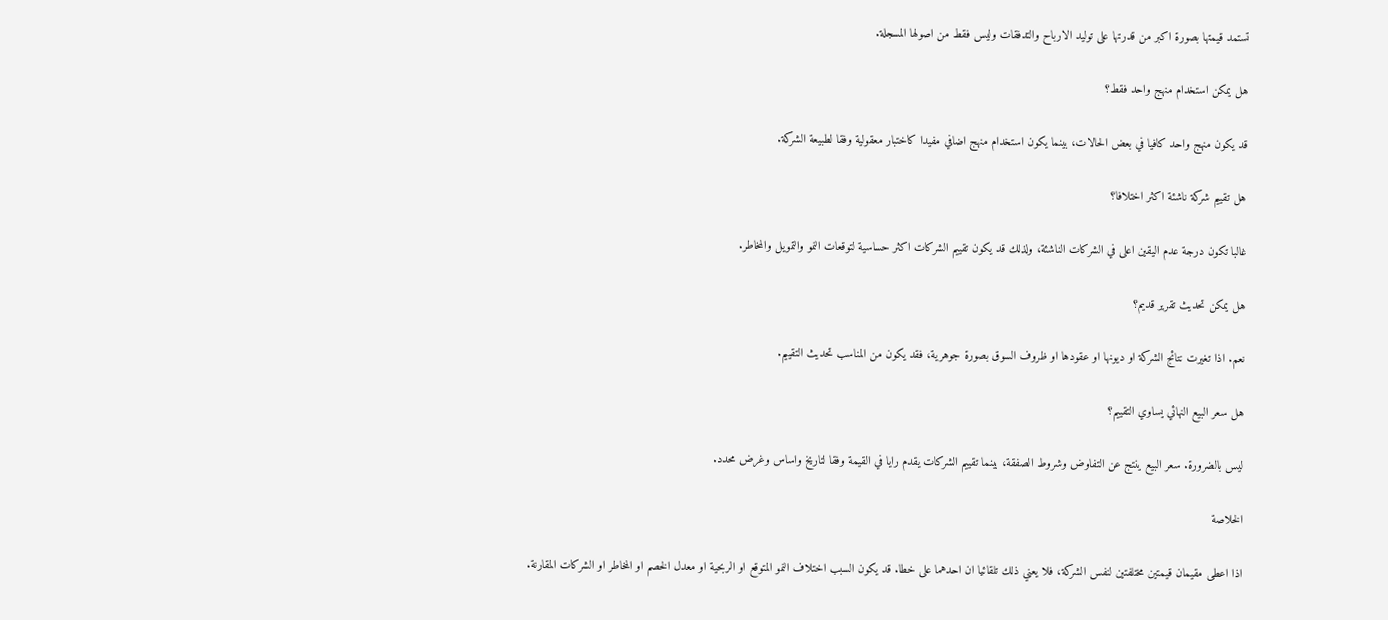تستمد قيمتها بصورة اكبر من قدرتها على توليد الارباح والتدفقات وليس فقط من اصولها المسجلة.

هل يمكن استخدام منهج واحد فقط؟

قد يكون منهج واحد كافيا في بعض الحالات، بينما يكون استخدام منهج اضافي مفيدا كاختبار معقولية وفقا لطبيعة الشركة.

هل تقييم شركة ناشئة اكثر اختلافا؟

غالبا تكون درجة عدم اليقين اعلى في الشركات الناشئة، ولذلك قد يكون تقييم الشركات اكثر حساسية لتوقعات النمو والتمويل والمخاطر.

هل يمكن تحديث تقرير قديم؟

نعم. اذا تغيرت نتائج الشركة او ديونها او عقودها او ظروف السوق بصورة جوهرية، فقد يكون من المناسب تحديث التقييم.

هل سعر البيع النهائي يساوي التقييم؟

ليس بالضرورة. سعر البيع ينتج عن التفاوض وشروط الصفقة، بينما تقييم الشركات يقدم رايا في القيمة وفقا لتاريخ واساس وغرض محدد.

الخلاصة

اذا اعطى مقيمان قيمتين مختلفتين لنفس الشركة، فلا يعني ذلك تلقائيا ان احدهما على خطا. قد يكون السبب اختلاف النمو المتوقع او الربحية او معدل الخصم او المخاطر او الشركات المقارنة.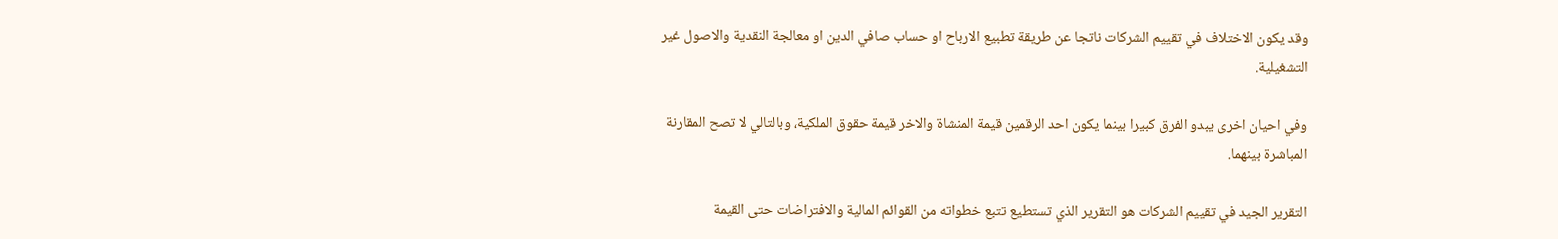وقد يكون الاختلاف في تقييم الشركات ناتجا عن طريقة تطبيع الارباح او حساب صافي الدين او معالجة النقدية والاصول غير التشغيلية.

وفي احيان اخرى يبدو الفرق كبيرا بينما يكون احد الرقمين قيمة المنشاة والاخر قيمة حقوق الملكية، وبالتالي لا تصح المقارنة المباشرة بينهما.

التقرير الجيد في تقييم الشركات هو التقرير الذي تستطيع تتبع خطواته من القوائم المالية والافتراضات حتى القيمة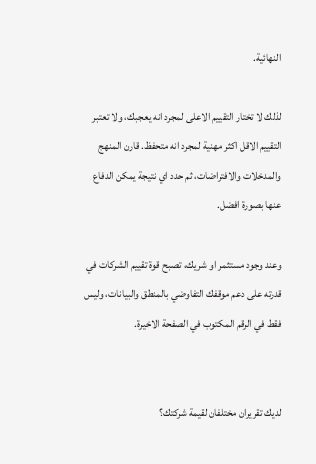النهائية.

لذلك لا تختار التقييم الاعلى لمجرد انه يعجبك، ولا تعتبر التقييم الاقل اكثر مهنية لمجرد انه متحفظ. قارن المنهج والمدخلات والافتراضات، ثم حدد اي نتيجة يمكن الدفاع عنها بصورة افضل.

وعند وجود مستثمر او شريك، تصبح قوة تقييم الشركات في قدرته على دعم موقفك التفاوضي بالمنطق والبيانات، وليس فقط في الرقم المكتوب في الصفحة الاخيرة.


لديك تقريران مختلفان لقيمة شركتك؟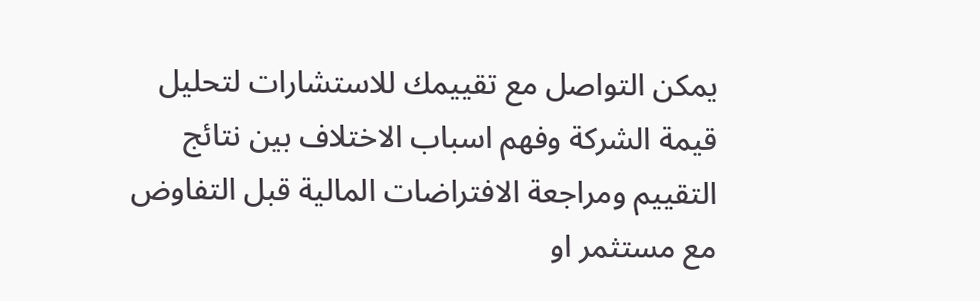يمكن التواصل مع تقييمك للاستشارات لتحليل قيمة الشركة وفهم اسباب الاختلاف بين نتائج التقييم ومراجعة الافتراضات المالية قبل التفاوض مع مستثمر او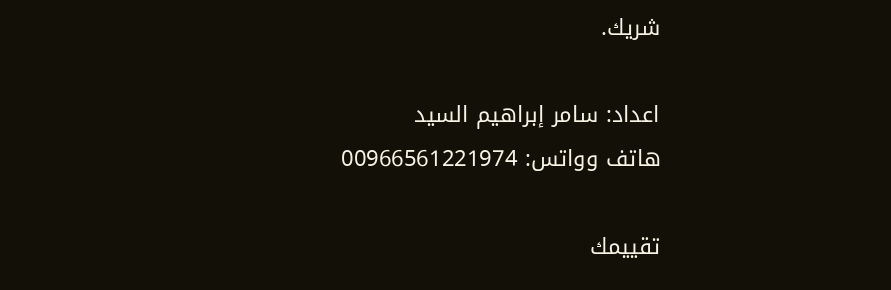شريك.

اعداد: سامر إبراهيم السيد
هاتف وواتس: 00966561221974

تقييمك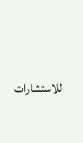للاستشارات